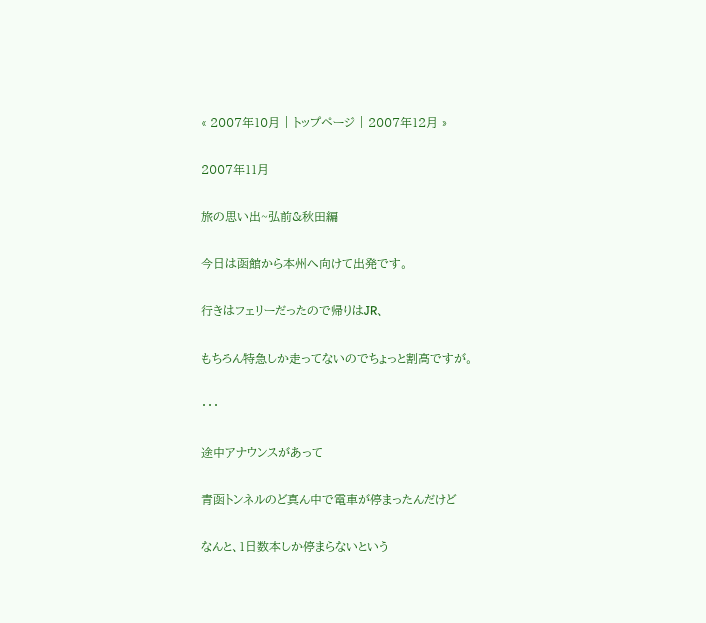« 2007年10月 | トップページ | 2007年12月 »

2007年11月

旅の思い出~弘前&秋田編

今日は函館から本州へ向けて出発です。

行きはフェリーだったので帰りはJR、

もちろん特急しか走ってないのでちょっと割高ですが。

・・・

途中アナウンスがあって

青函トンネルのど真ん中で電車が停まったんだけど

なんと、1日数本しか停まらないという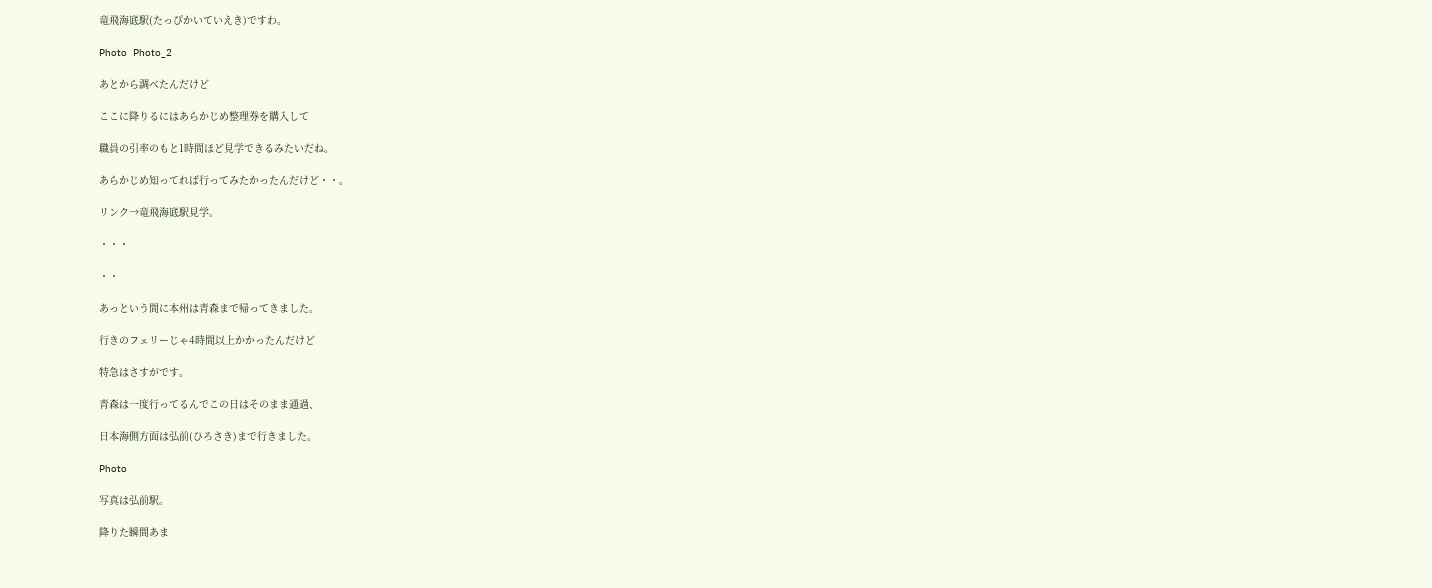竜飛海底駅(たっぴかいていえき)ですわ。

Photo  Photo_2

あとから調べたんだけど

ここに降りるにはあらかじめ整理券を購入して

職員の引率のもと1時間ほど見学できるみたいだね。

あらかじめ知ってれば行ってみたかったんだけど・・。

リンク→竜飛海底駅見学。

・・・

・・

あっという間に本州は青森まで帰ってきました。

行きのフェリーじゃ4時間以上かかったんだけど

特急はさすがです。

青森は一度行ってるんでこの日はそのまま通過、

日本海側方面は弘前(ひろさき)まで行きました。

Photo

写真は弘前駅。

降りた瞬間あま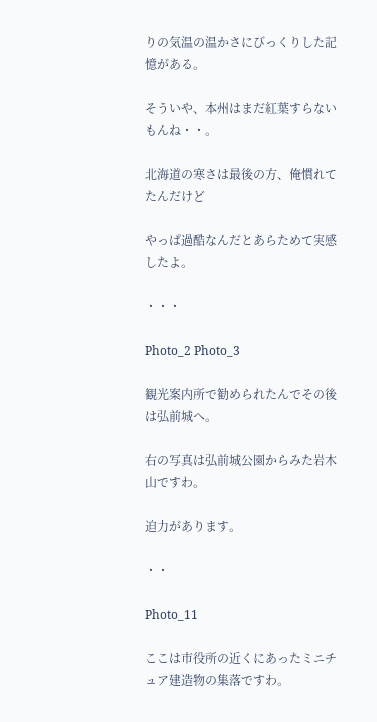りの気温の温かさにびっくりした記憶がある。

そういや、本州はまだ紅葉すらないもんね・・。

北海道の寒さは最後の方、俺慣れてたんだけど

やっぱ過酷なんだとあらためて実感したよ。

・・・

Photo_2 Photo_3

観光案内所で勧められたんでその後は弘前城へ。

右の写真は弘前城公園からみた岩木山ですわ。

迫力があります。

・・

Photo_11

ここは市役所の近くにあったミニチュア建造物の集落ですわ。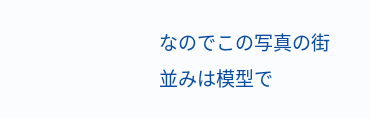なのでこの写真の街並みは模型で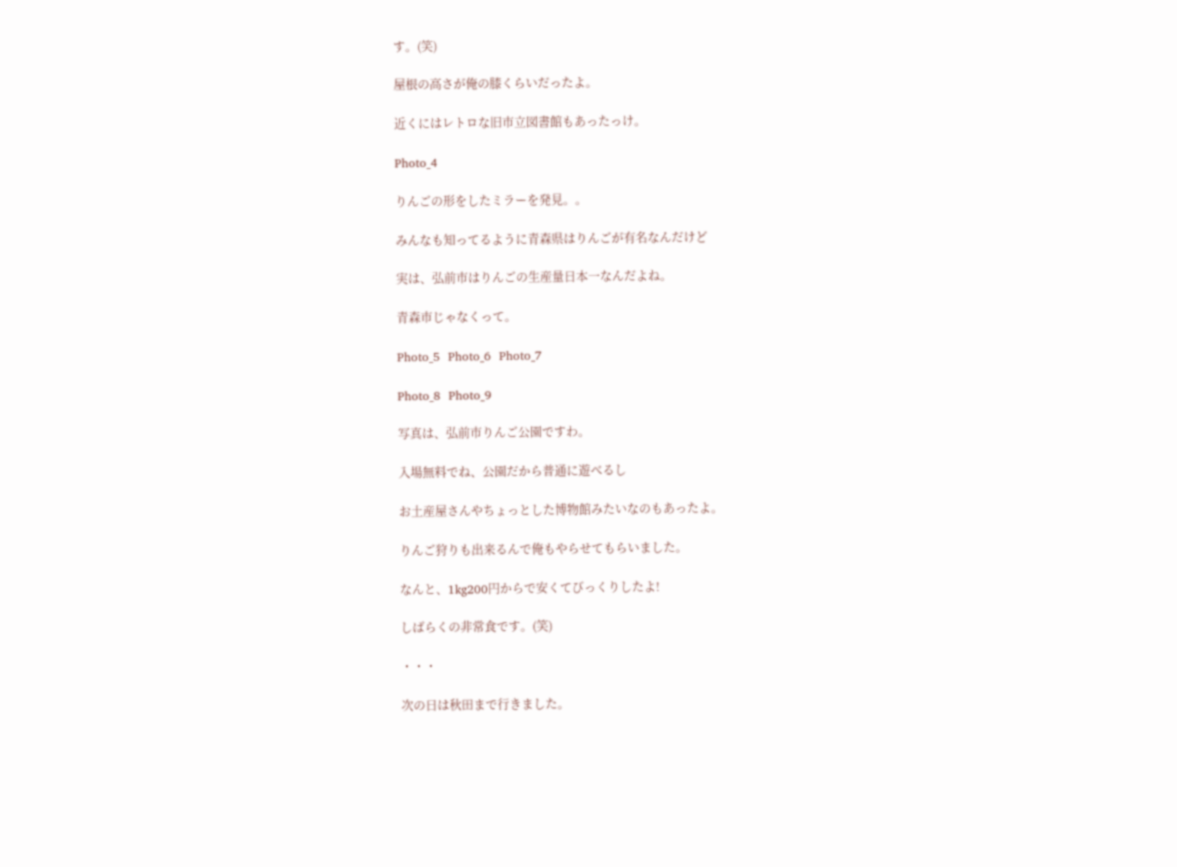す。(笑)

屋根の高さが俺の膝くらいだったよ。

近くにはレトロな旧市立図書館もあったっけ。

Photo_4

りんごの形をしたミラーを発見。。

みんなも知ってるように青森県はりんごが有名なんだけど

実は、弘前市はりんごの生産量日本一なんだよね。

青森市じゃなくって。

Photo_5  Photo_6  Photo_7

Photo_8  Photo_9

写真は、弘前市りんご公園ですわ。

入場無料でね、公園だから普通に遊べるし

お土産屋さんやちょっとした博物館みたいなのもあったよ。

りんご狩りも出来るんで俺もやらせてもらいました。

なんと、1kg200円からで安くてびっくりしたよ!

しばらくの非常食です。(笑)

・・・

次の日は秋田まで行きました。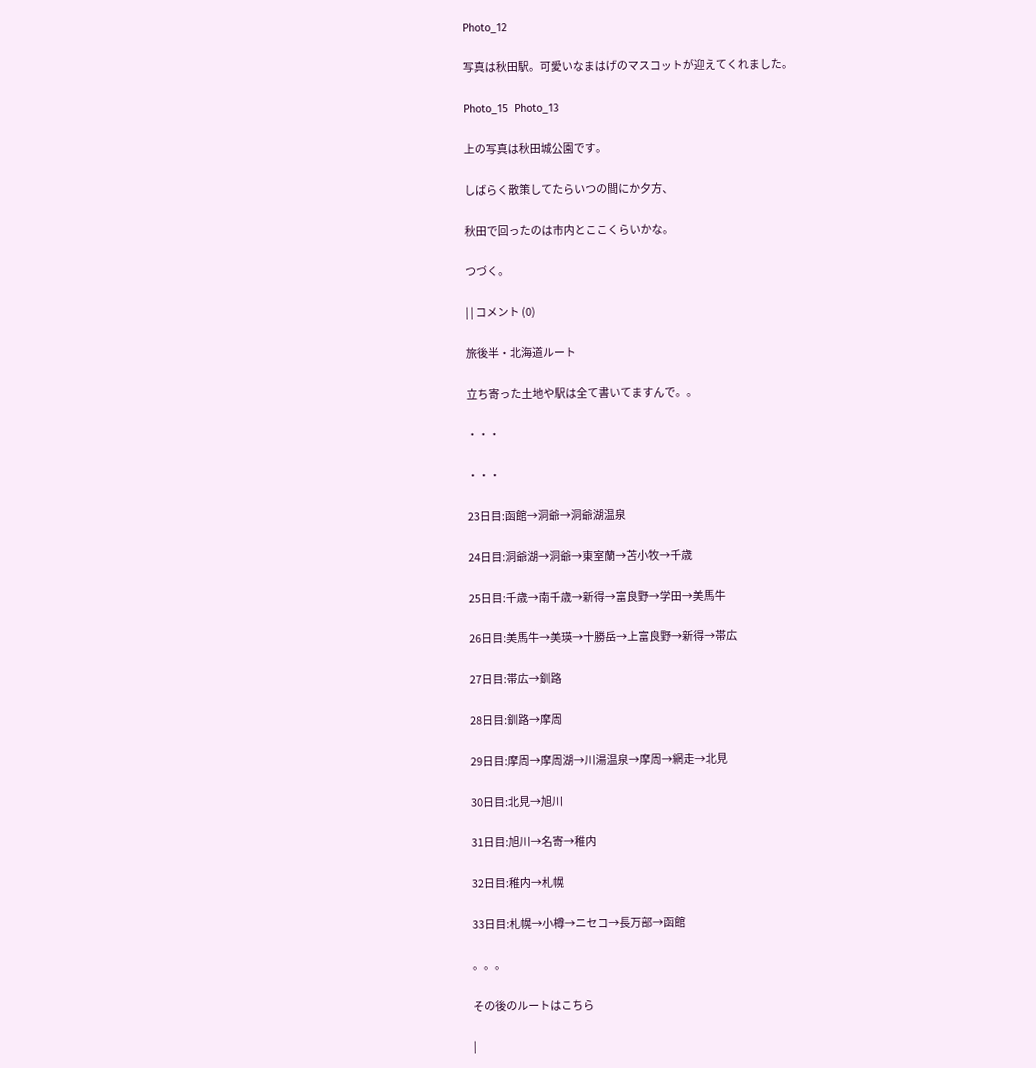Photo_12

写真は秋田駅。可愛いなまはげのマスコットが迎えてくれました。

Photo_15  Photo_13

上の写真は秋田城公園です。

しばらく散策してたらいつの間にか夕方、

秋田で回ったのは市内とここくらいかな。

つづく。

| | コメント (0)

旅後半・北海道ルート

立ち寄った土地や駅は全て書いてますんで。。

・・・

・・・

23日目:函館→洞爺→洞爺湖温泉

24日目:洞爺湖→洞爺→東室蘭→苫小牧→千歳

25日目:千歳→南千歳→新得→富良野→学田→美馬牛

26日目:美馬牛→美瑛→十勝岳→上富良野→新得→帯広

27日目:帯広→釧路

28日目:釧路→摩周

29日目:摩周→摩周湖→川湯温泉→摩周→網走→北見

30日目:北見→旭川

31日目:旭川→名寄→稚内

32日目:稚内→札幌

33日目:札幌→小樽→ニセコ→長万部→函館

。。。

その後のルートはこちら

|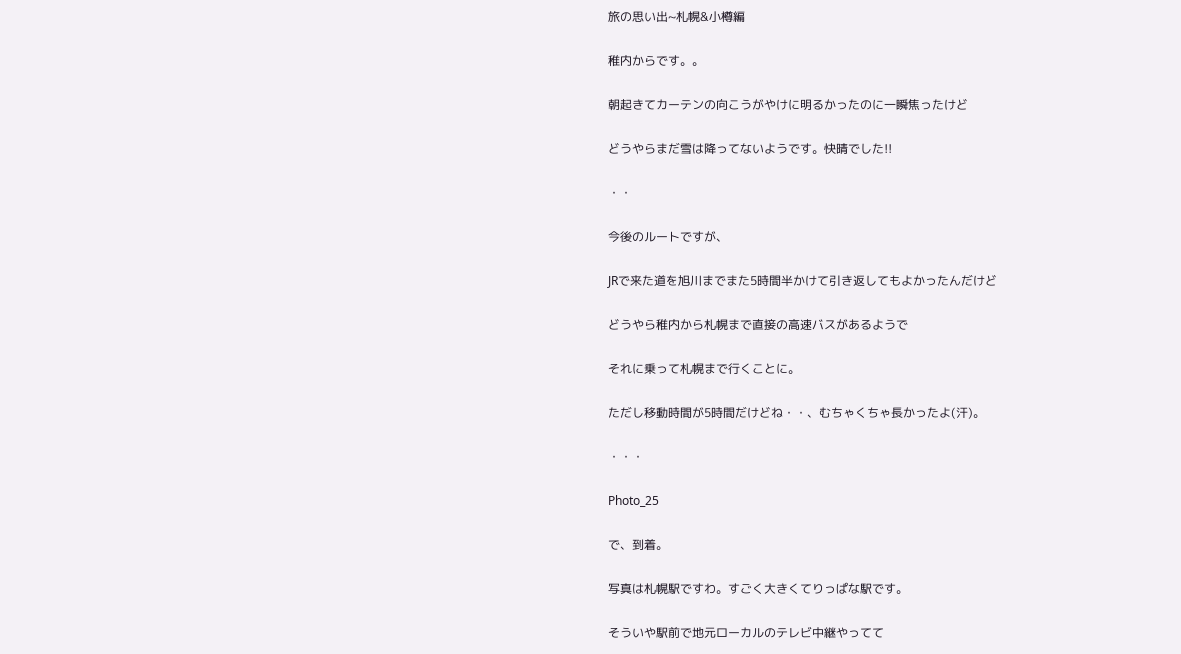旅の思い出~札幌&小樽編

稚内からです。。

朝起きてカーテンの向こうがやけに明るかったのに一瞬焦ったけど

どうやらまだ雪は降ってないようです。快晴でした!!

・・

今後のルートですが、

JRで来た道を旭川までまた5時間半かけて引き返してもよかったんだけど

どうやら稚内から札幌まで直接の高速バスがあるようで

それに乗って札幌まで行くことに。

ただし移動時間が5時間だけどね・・、むちゃくちゃ長かったよ(汗)。

・・・

Photo_25

で、到着。

写真は札幌駅ですわ。すごく大きくてりっぱな駅です。

そういや駅前で地元ローカルのテレビ中継やってて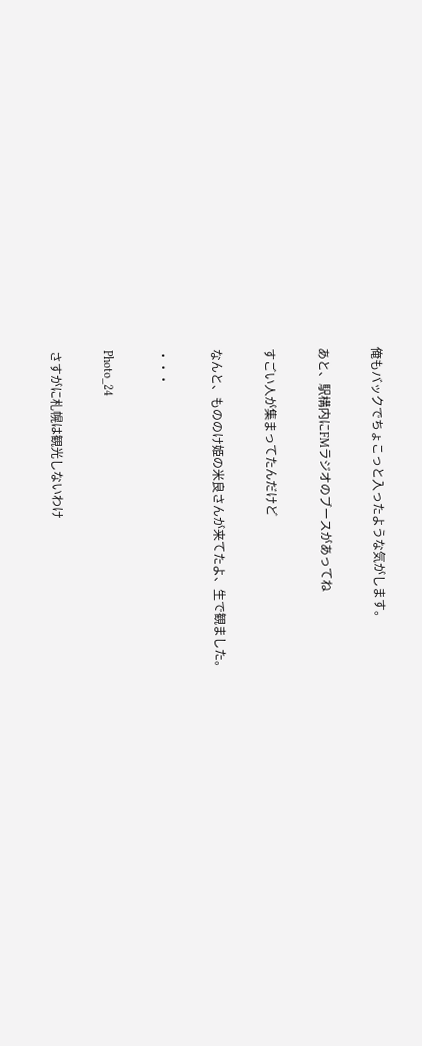俺もバックでちょこっと入ったような気がします。

あと、駅構内にFMラジオのブースがあってね

すごい人が集まってたんだけど

なんと、もののけ姫の米良さんが来てたよ、生で観ました。

・・・

Photo_24

さすがに札幌は観光しないわけ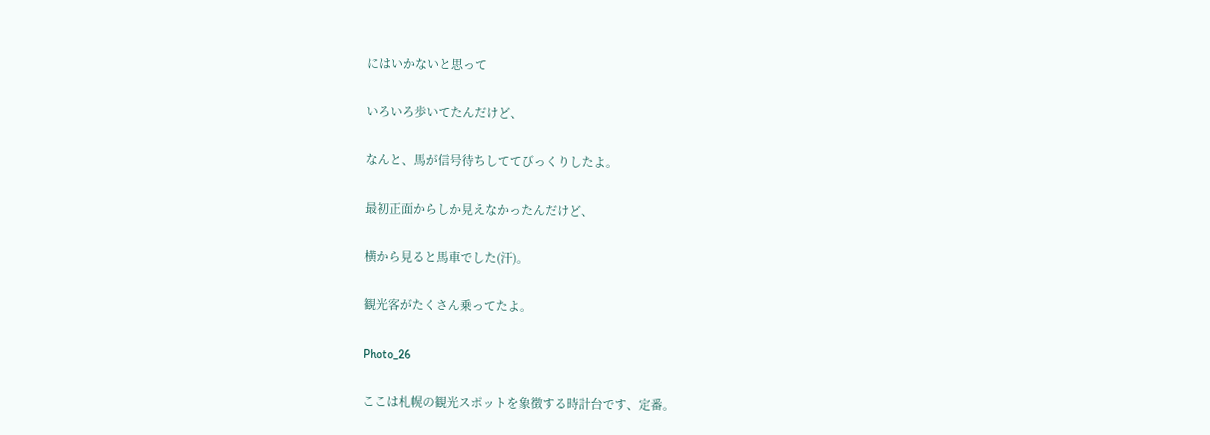にはいかないと思って

いろいろ歩いてたんだけど、

なんと、馬が信号待ちしててびっくりしたよ。

最初正面からしか見えなかったんだけど、

横から見ると馬車でした(汗)。

観光客がたくさん乗ってたよ。

Photo_26

ここは札幌の観光スポットを象徴する時計台です、定番。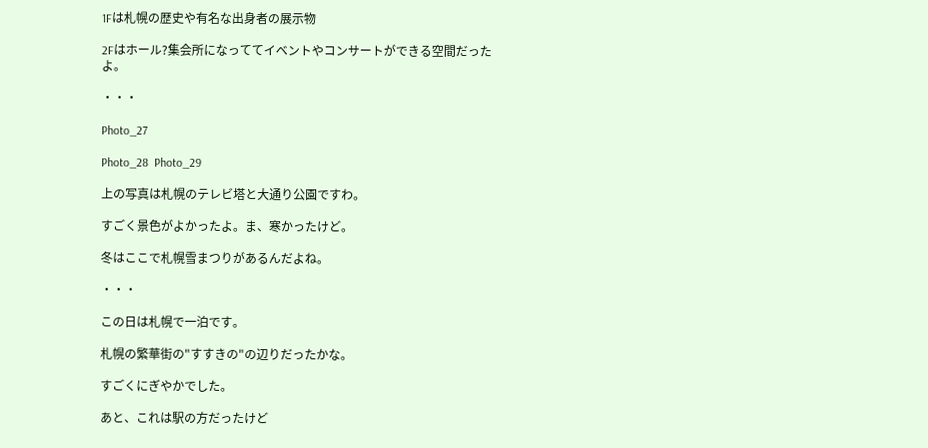1Fは札幌の歴史や有名な出身者の展示物

2Fはホール?集会所になっててイベントやコンサートができる空間だったよ。

・・・

Photo_27

Photo_28  Photo_29

上の写真は札幌のテレビ塔と大通り公園ですわ。

すごく景色がよかったよ。ま、寒かったけど。

冬はここで札幌雪まつりがあるんだよね。

・・・

この日は札幌で一泊です。

札幌の繁華街の"すすきの"の辺りだったかな。

すごくにぎやかでした。

あと、これは駅の方だったけど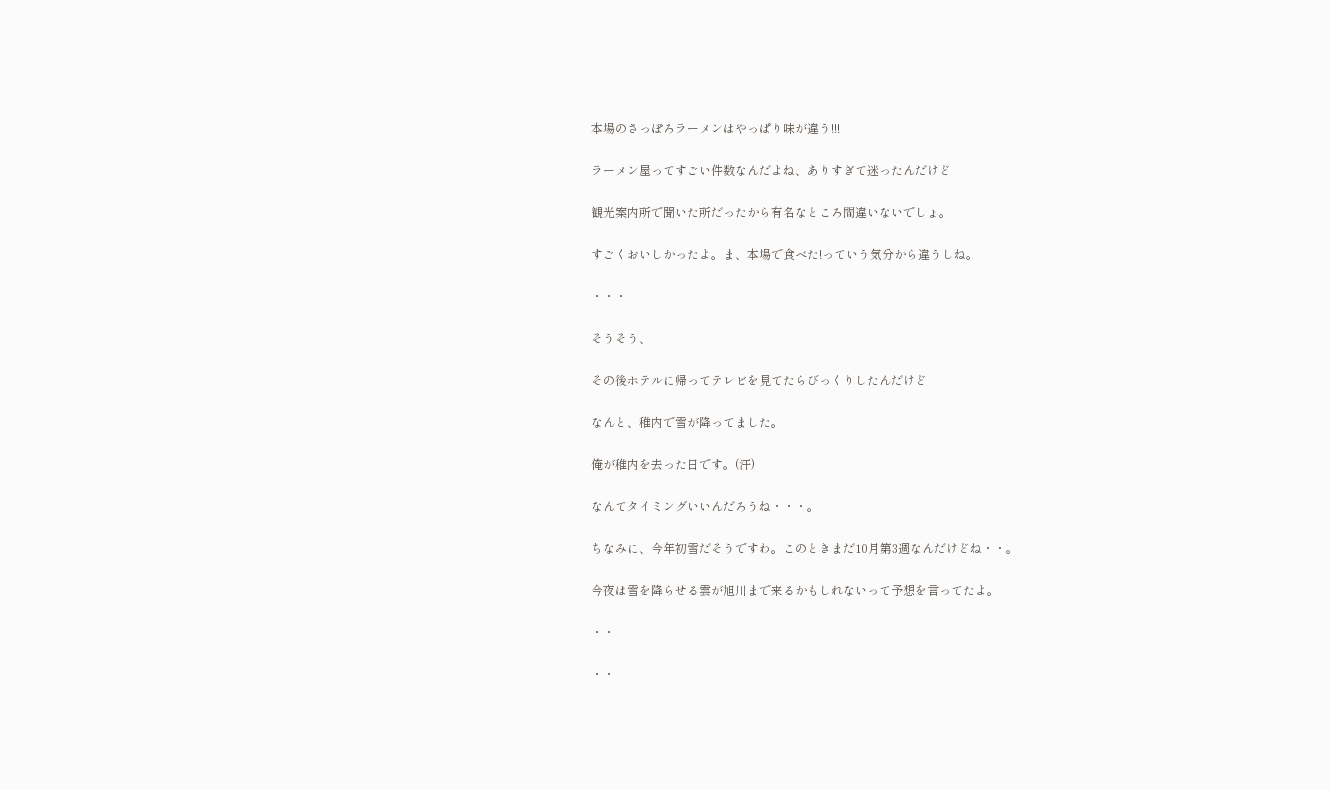本場のさっぽろラーメンはやっぱり味が違う!!!

ラーメン屋ってすごい件数なんだよね、ありすぎて迷ったんだけど

観光案内所で聞いた所だったから有名なところ間違いないでしょ。

すごくおいしかったよ。ま、本場で食べた!っていう気分から違うしね。

・・・

そうそう、

その後ホテルに帰ってテレビを見てたらびっくりしたんだけど

なんと、稚内で雪が降ってました。

俺が稚内を去った日です。(汗)

なんてタイミングいいんだろうね・・・。

ちなみに、今年初雪だそうですわ。このときまだ10月第3週なんだけどね・・。

今夜は雪を降らせる雲が旭川まで来るかもしれないって予想を言ってたよ。

・・

・・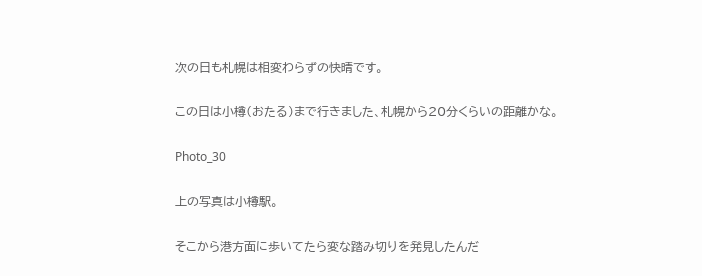次の日も札幌は相変わらずの快晴です。

この日は小樽(おたる)まで行きました、札幌から20分くらいの距離かな。

Photo_30

上の写真は小樽駅。

そこから港方面に歩いてたら変な踏み切りを発見したんだ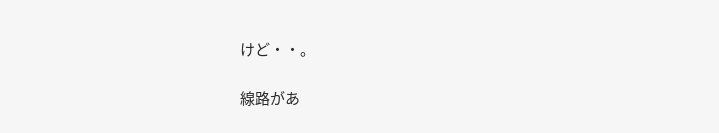けど・・。

線路があ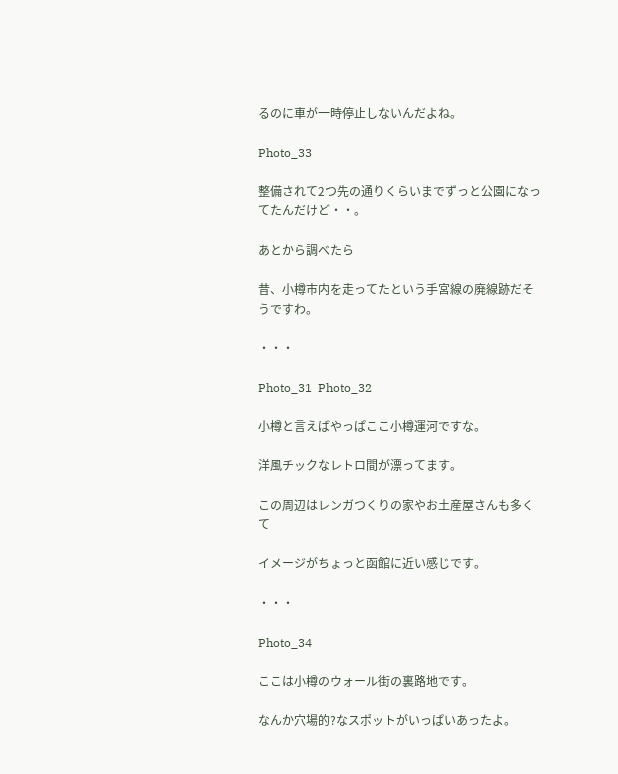るのに車が一時停止しないんだよね。

Photo_33

整備されて2つ先の通りくらいまでずっと公園になってたんだけど・・。

あとから調べたら

昔、小樽市内を走ってたという手宮線の廃線跡だそうですわ。

・・・

Photo_31  Photo_32

小樽と言えばやっぱここ小樽運河ですな。

洋風チックなレトロ間が漂ってます。

この周辺はレンガつくりの家やお土産屋さんも多くて

イメージがちょっと函館に近い感じです。

・・・

Photo_34

ここは小樽のウォール街の裏路地です。

なんか穴場的?なスポットがいっぱいあったよ。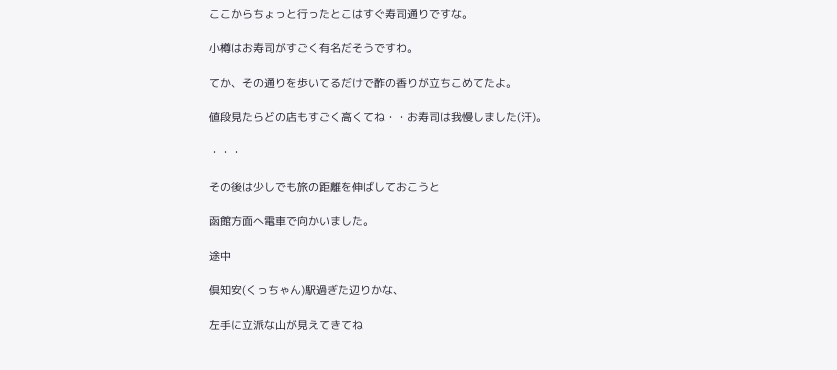ここからちょっと行ったとこはすぐ寿司通りですな。

小樽はお寿司がすごく有名だそうですわ。

てか、その通りを歩いてるだけで酢の香りが立ちこめてたよ。

値段見たらどの店もすごく高くてね・・お寿司は我慢しました(汗)。

・・・

その後は少しでも旅の距離を伸ばしておこうと

函館方面へ電車で向かいました。

途中

倶知安(くっちゃん)駅過ぎた辺りかな、

左手に立派な山が見えてきてね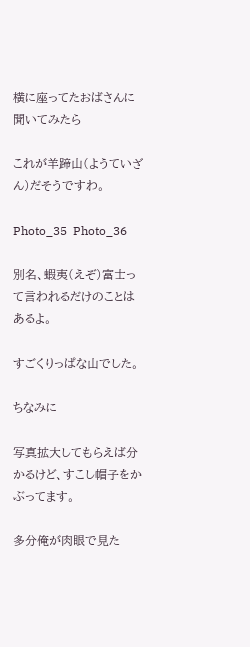横に座ってたおばさんに聞いてみたら

これが羊蹄山(ようていざん)だそうですわ。

Photo_35  Photo_36

別名、蝦夷(えぞ)富士って言われるだけのことはあるよ。

すごくりっぱな山でした。

ちなみに

写真拡大してもらえば分かるけど、すこし帽子をかぶってます。

多分俺が肉眼で見た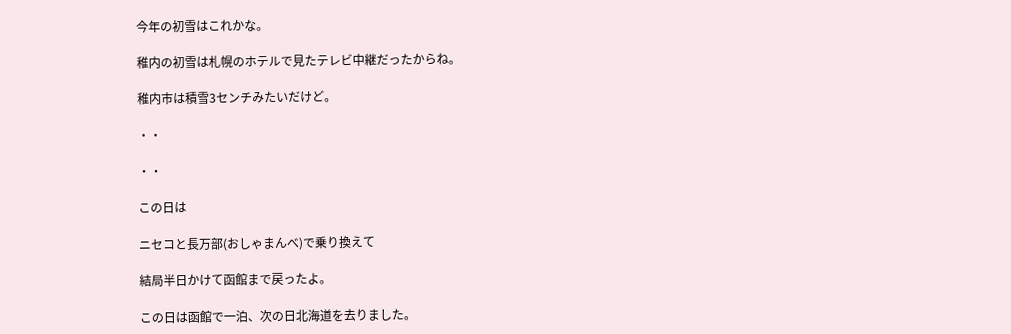今年の初雪はこれかな。

稚内の初雪は札幌のホテルで見たテレビ中継だったからね。

稚内市は積雪3センチみたいだけど。

・・

・・

この日は

ニセコと長万部(おしゃまんべ)で乗り換えて

結局半日かけて函館まで戻ったよ。

この日は函館で一泊、次の日北海道を去りました。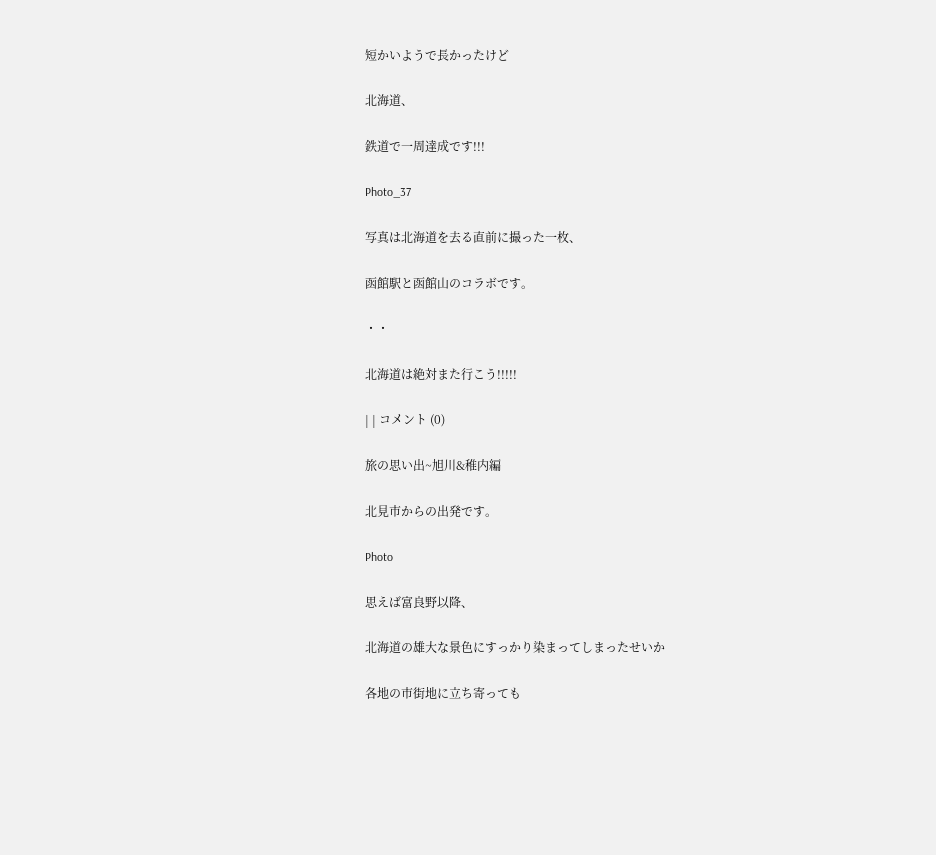短かいようで長かったけど

北海道、

鉄道で一周達成です!!!

Photo_37

写真は北海道を去る直前に撮った一枚、

函館駅と函館山のコラボです。

・・

北海道は絶対また行こう!!!!!

| | コメント (0)

旅の思い出~旭川&稚内編

北見市からの出発です。

Photo

思えば富良野以降、

北海道の雄大な景色にすっかり染まってしまったせいか

各地の市街地に立ち寄っても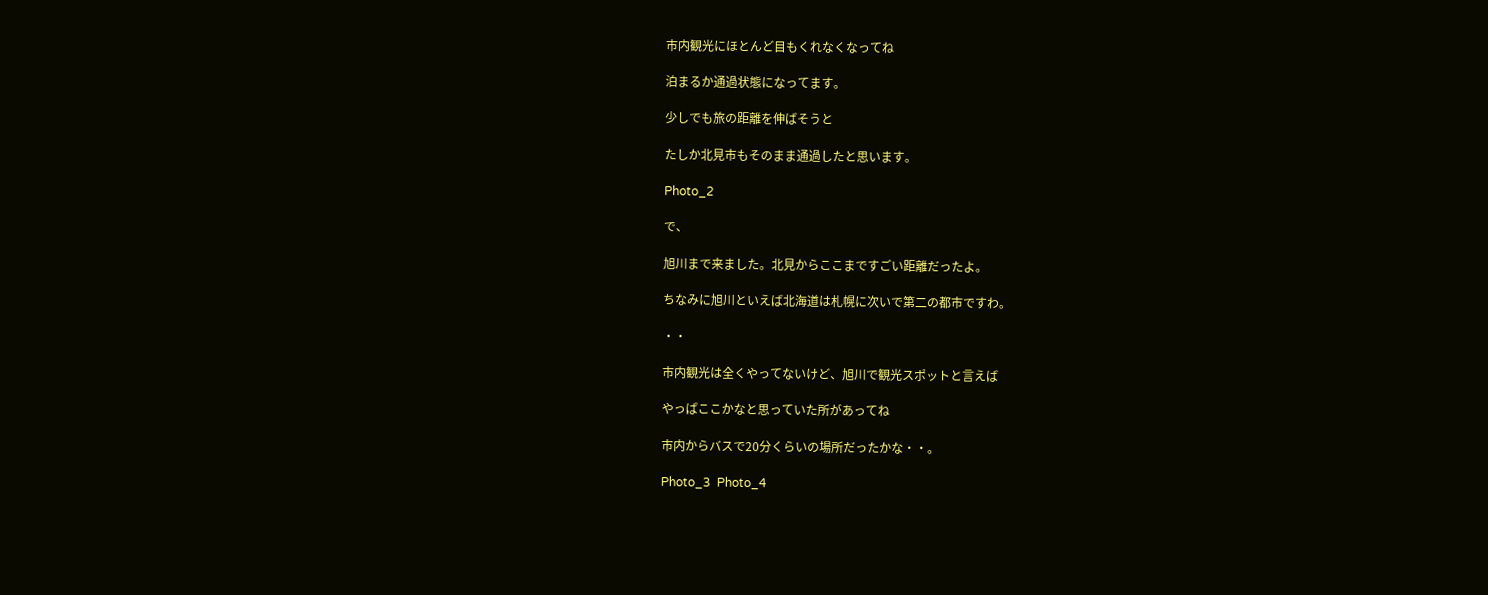市内観光にほとんど目もくれなくなってね

泊まるか通過状態になってます。

少しでも旅の距離を伸ばそうと

たしか北見市もそのまま通過したと思います。

Photo_2

で、

旭川まで来ました。北見からここまですごい距離だったよ。

ちなみに旭川といえば北海道は札幌に次いで第二の都市ですわ。

・・

市内観光は全くやってないけど、旭川で観光スポットと言えば

やっぱここかなと思っていた所があってね

市内からバスで20分くらいの場所だったかな・・。

Photo_3  Photo_4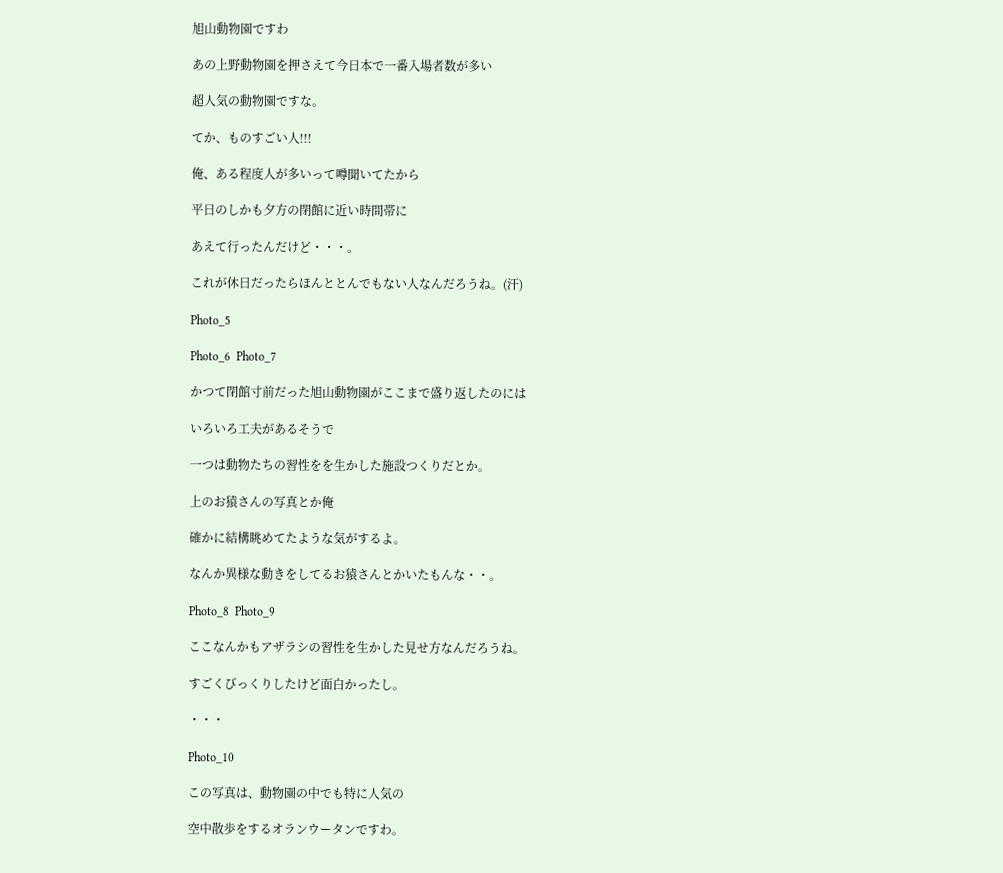旭山動物園ですわ

あの上野動物園を押さえて今日本で一番入場者数が多い

超人気の動物園ですな。

てか、ものすごい人!!!

俺、ある程度人が多いって噂聞いてたから

平日のしかも夕方の閉館に近い時間帯に

あえて行ったんだけど・・・。

これが休日だったらほんととんでもない人なんだろうね。(汗)

Photo_5

Photo_6  Photo_7

かつて閉館寸前だった旭山動物園がここまで盛り返したのには

いろいろ工夫があるそうで

一つは動物たちの習性をを生かした施設つくりだとか。

上のお猿さんの写真とか俺

確かに結構眺めてたような気がするよ。

なんか異様な動きをしてるお猿さんとかいたもんな・・。

Photo_8  Photo_9

ここなんかもアザラシの習性を生かした見せ方なんだろうね。

すごくびっくりしたけど面白かったし。

・・・

Photo_10

この写真は、動物園の中でも特に人気の

空中散歩をするオランウータンですわ。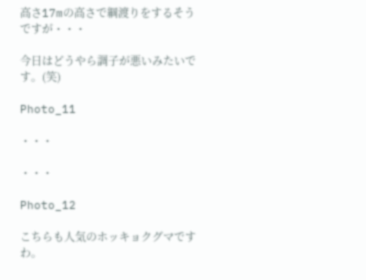高さ17mの高さで綱渡りをするそうですが・・・

今日はどうやら調子が悪いみたいです。(笑)

Photo_11

・・・

・・・

Photo_12

こちらも人気のホッキョクグマですわ。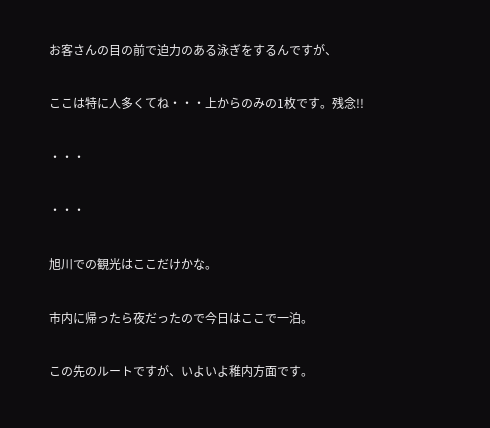お客さんの目の前で迫力のある泳ぎをするんですが、

ここは特に人多くてね・・・上からのみの1枚です。残念!!

・・・

・・・

旭川での観光はここだけかな。

市内に帰ったら夜だったので今日はここで一泊。

この先のルートですが、いよいよ稚内方面です。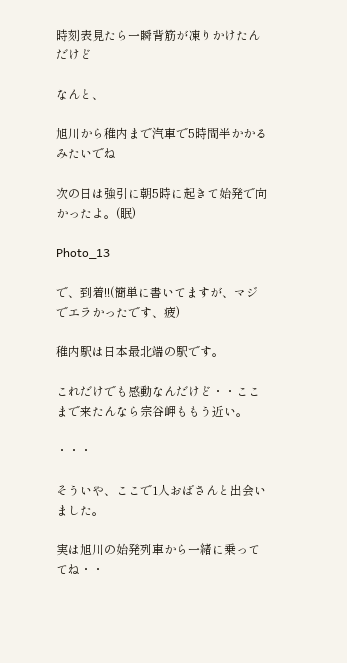時刻表見たら一瞬背筋が凍りかけたんだけど

なんと、

旭川から稚内まで汽車で5時間半かかるみたいでね

次の日は強引に朝5時に起きて始発で向かったよ。(眠)

Photo_13

で、到着!!(簡単に書いてますが、マジでエラかったです、疲)

稚内駅は日本最北端の駅です。

これだけでも感動なんだけど・・ここまで来たんなら宗谷岬ももう近い。

・・・

そういや、ここで1人おばさんと出会いました。

実は旭川の始発列車から一緒に乗っててね・・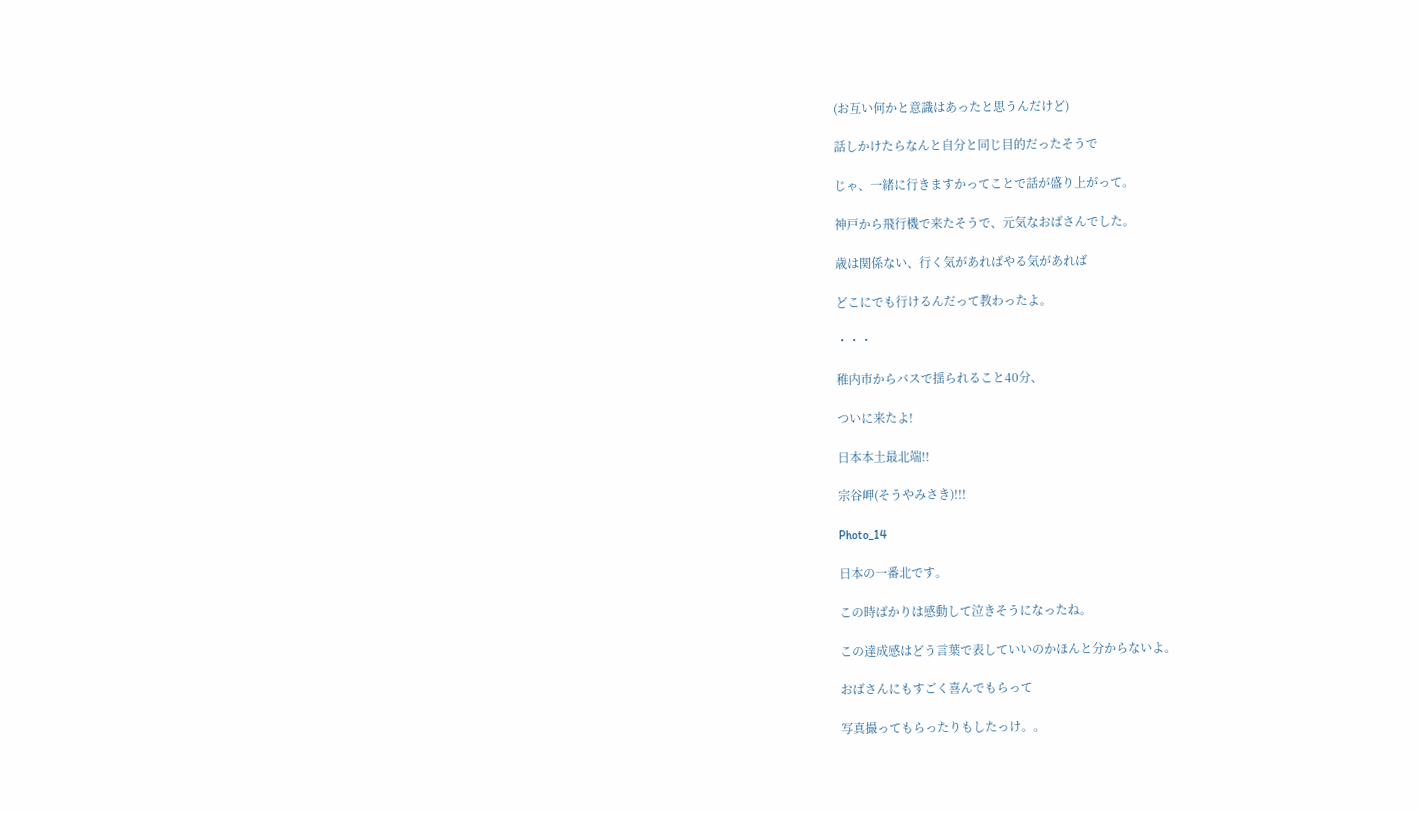(お互い何かと意識はあったと思うんだけど)

話しかけたらなんと自分と同じ目的だったそうで

じゃ、一緒に行きますかってことで話が盛り上がって。

神戸から飛行機で来たそうで、元気なおばさんでした。

歳は関係ない、行く気があればやる気があれば

どこにでも行けるんだって教わったよ。

・・・

稚内市からバスで揺られること40分、

ついに来たよ!

日本本土最北端!!

宗谷岬(そうやみさき)!!!

Photo_14

日本の一番北です。

この時ばかりは感動して泣きそうになったね。

この達成感はどう言葉で表していいのかほんと分からないよ。

おばさんにもすごく喜んでもらって

写真撮ってもらったりもしたっけ。。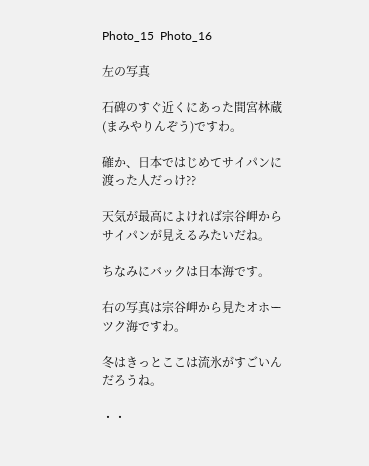Photo_15  Photo_16

左の写真

石碑のすぐ近くにあった間宮林蔵(まみやりんぞう)ですわ。

確か、日本ではじめてサイパンに渡った人だっけ??

天気が最高によければ宗谷岬からサイパンが見えるみたいだね。

ちなみにバックは日本海です。

右の写真は宗谷岬から見たオホーツク海ですわ。

冬はきっとここは流氷がすごいんだろうね。

・・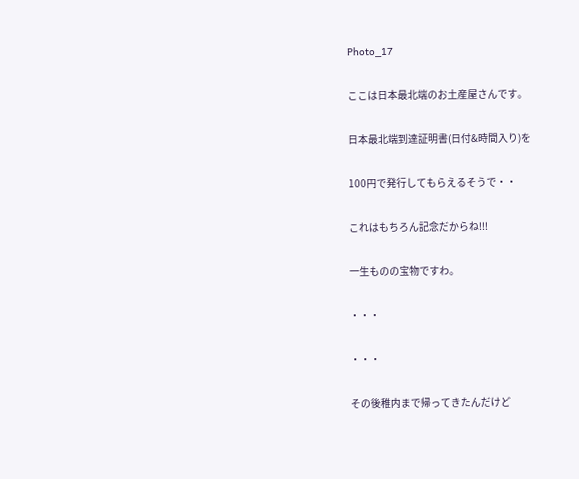Photo_17

ここは日本最北端のお土産屋さんです。

日本最北端到達証明書(日付&時間入り)を

100円で発行してもらえるそうで・・

これはもちろん記念だからね!!!

一生ものの宝物ですわ。

・・・

・・・

その後稚内まで帰ってきたんだけど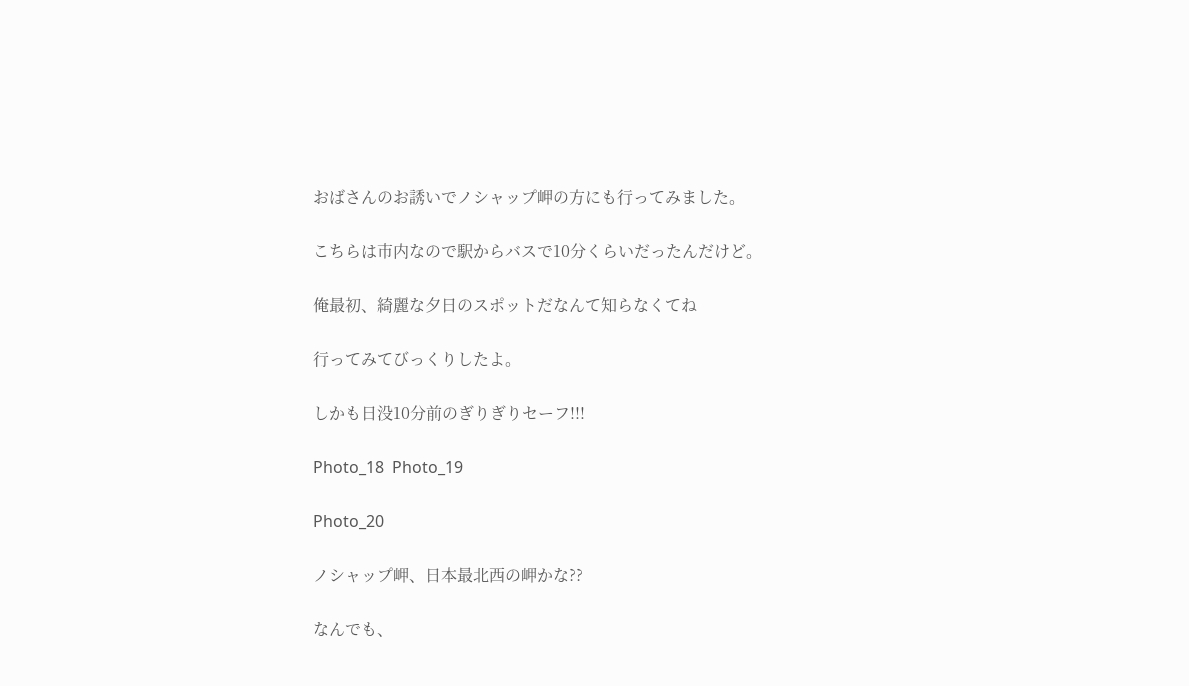おばさんのお誘いでノシャップ岬の方にも行ってみました。

こちらは市内なので駅からバスで10分くらいだったんだけど。

俺最初、綺麗な夕日のスポットだなんて知らなくてね

行ってみてびっくりしたよ。

しかも日没10分前のぎりぎりセーフ!!!

Photo_18  Photo_19

Photo_20

ノシャップ岬、日本最北西の岬かな??

なんでも、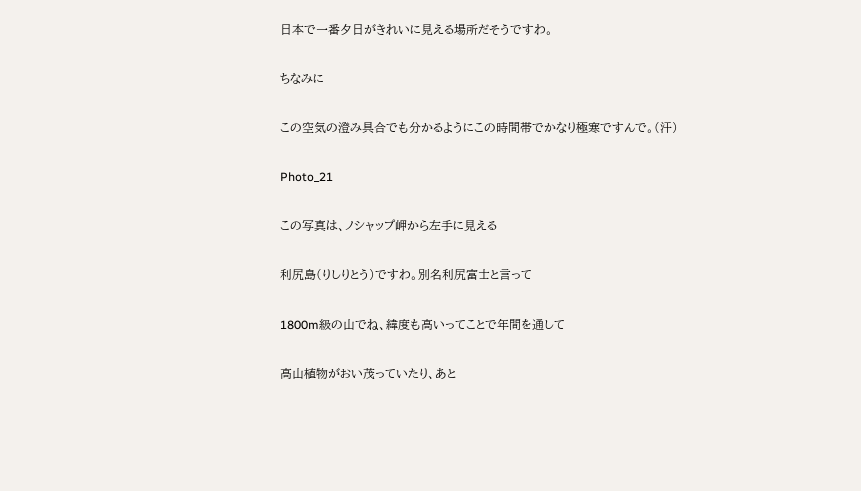日本で一番夕日がきれいに見える場所だそうですわ。

ちなみに

この空気の澄み具合でも分かるようにこの時間帯でかなり極寒ですんで。(汗)

Photo_21

この写真は、ノシャップ岬から左手に見える

利尻島(りしりとう)ですわ。別名利尻富士と言って

1800m級の山でね、緯度も高いってことで年間を通して

高山植物がおい茂っていたり、あと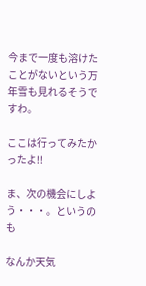今まで一度も溶けたことがないという万年雪も見れるそうですわ。

ここは行ってみたかったよ!!

ま、次の機会にしよう・・・。というのも

なんか天気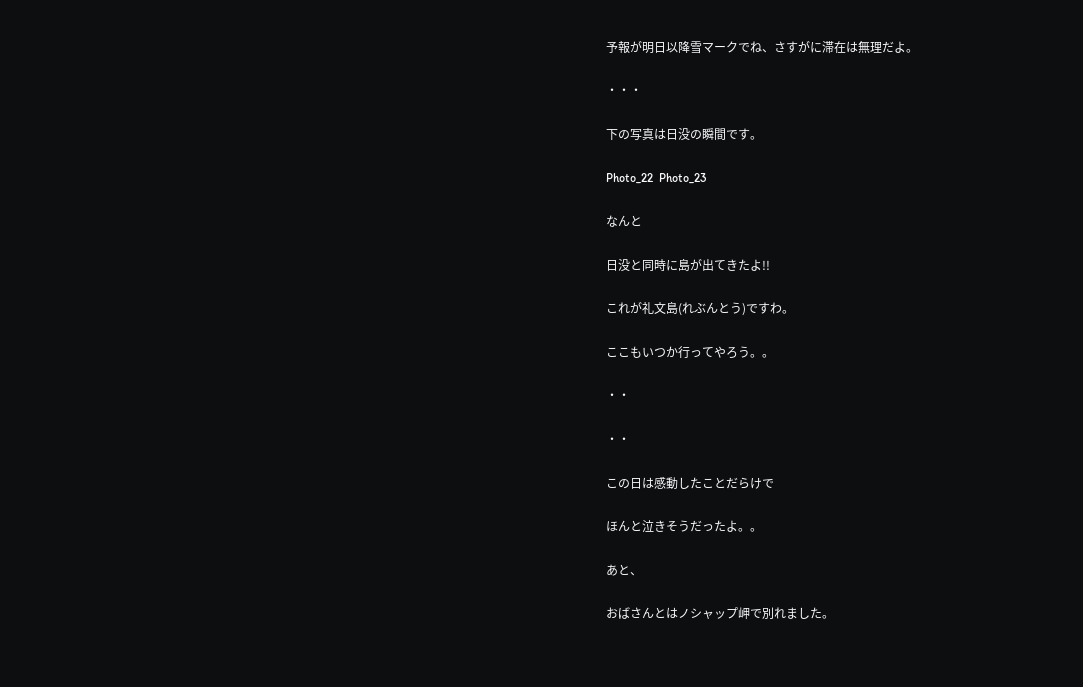予報が明日以降雪マークでね、さすがに滞在は無理だよ。

・・・

下の写真は日没の瞬間です。

Photo_22  Photo_23

なんと

日没と同時に島が出てきたよ!!

これが礼文島(れぶんとう)ですわ。

ここもいつか行ってやろう。。

・・

・・

この日は感動したことだらけで

ほんと泣きそうだったよ。。

あと、

おばさんとはノシャップ岬で別れました。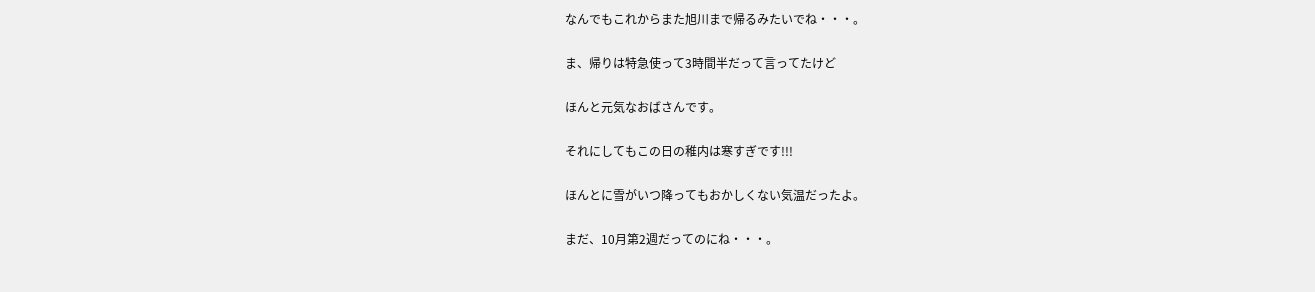なんでもこれからまた旭川まで帰るみたいでね・・・。

ま、帰りは特急使って3時間半だって言ってたけど

ほんと元気なおばさんです。

それにしてもこの日の稚内は寒すぎです!!!

ほんとに雪がいつ降ってもおかしくない気温だったよ。

まだ、10月第2週だってのにね・・・。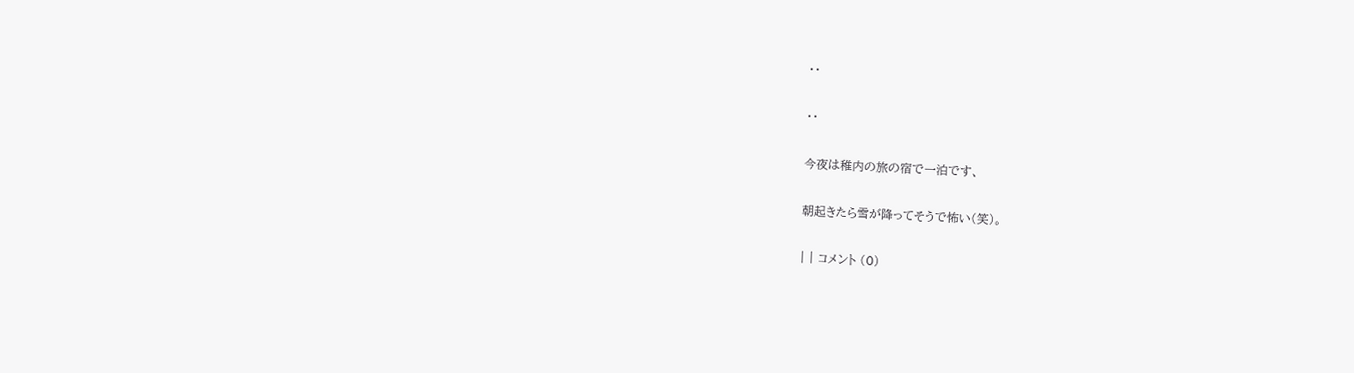・・

・・

今夜は稚内の旅の宿で一泊です、

朝起きたら雪が降ってそうで怖い(笑)。

| | コメント (0)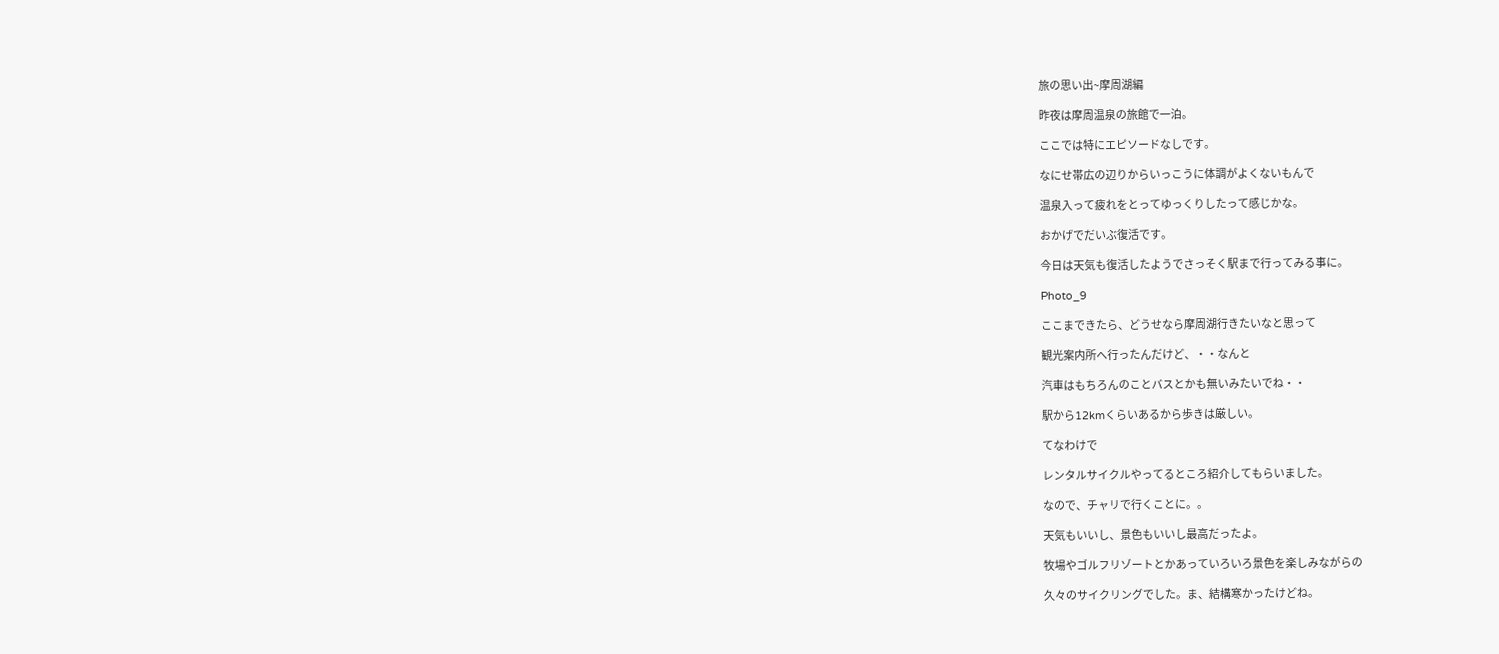旅の思い出~摩周湖編

昨夜は摩周温泉の旅館で一泊。

ここでは特にエピソードなしです。

なにせ帯広の辺りからいっこうに体調がよくないもんで

温泉入って疲れをとってゆっくりしたって感じかな。

おかげでだいぶ復活です。

今日は天気も復活したようでさっそく駅まで行ってみる事に。

Photo_9

ここまできたら、どうせなら摩周湖行きたいなと思って

観光案内所へ行ったんだけど、・・なんと

汽車はもちろんのことバスとかも無いみたいでね・・

駅から12kmくらいあるから歩きは厳しい。

てなわけで

レンタルサイクルやってるところ紹介してもらいました。

なので、チャリで行くことに。。

天気もいいし、景色もいいし最高だったよ。

牧場やゴルフリゾートとかあっていろいろ景色を楽しみながらの

久々のサイクリングでした。ま、結構寒かったけどね。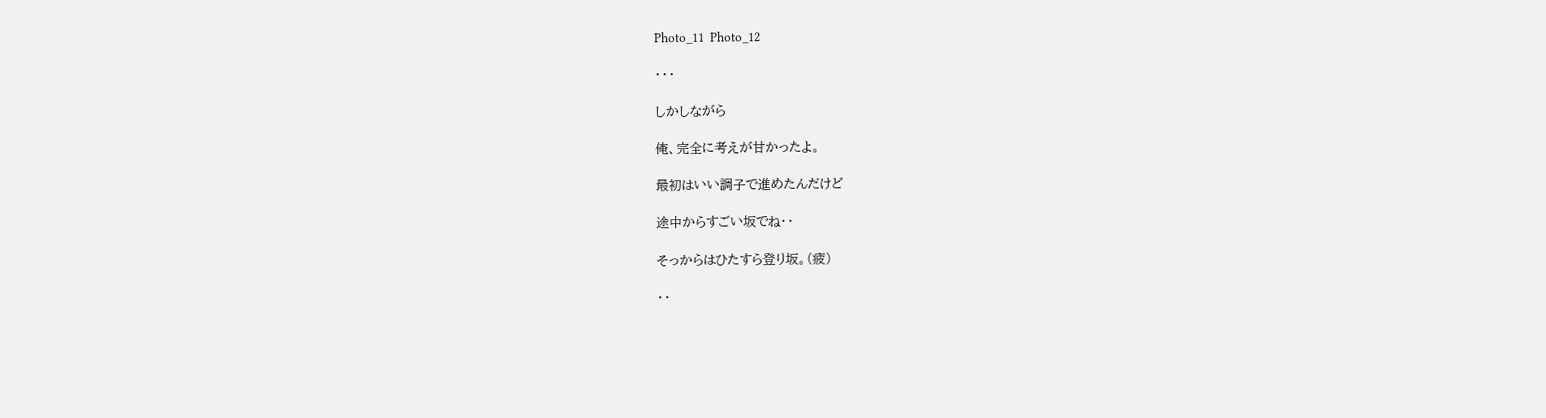Photo_11  Photo_12

・・・

しかしながら

俺、完全に考えが甘かったよ。

最初はいい調子で進めたんだけど

途中からすごい坂でね・・

そっからはひたすら登り坂。(疲)

・・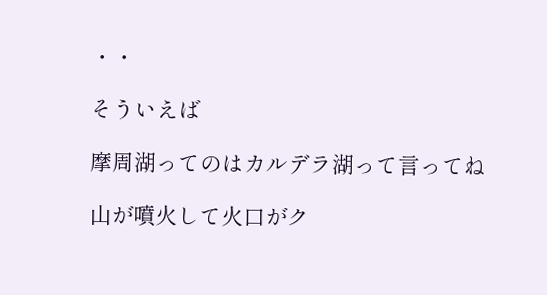・・

そういえば

摩周湖ってのはカルデラ湖って言ってね

山が噴火して火口がク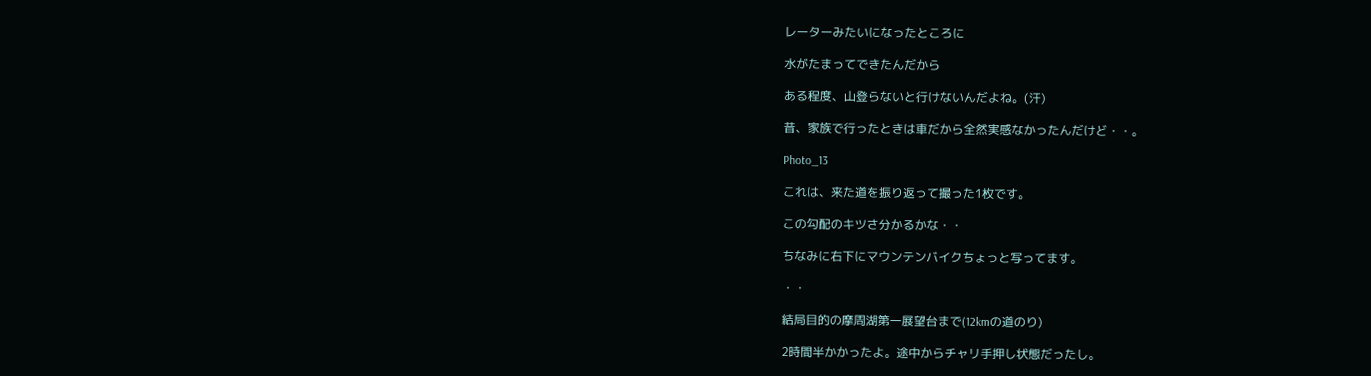レーターみたいになったところに

水がたまってできたんだから

ある程度、山登らないと行けないんだよね。(汗)

昔、家族で行ったときは車だから全然実感なかったんだけど・・。

Photo_13

これは、来た道を振り返って撮った1枚です。

この勾配のキツさ分かるかな・・

ちなみに右下にマウンテンバイクちょっと写ってます。

・・

結局目的の摩周湖第一展望台まで(12kmの道のり)

2時間半かかったよ。途中からチャリ手押し状態だったし。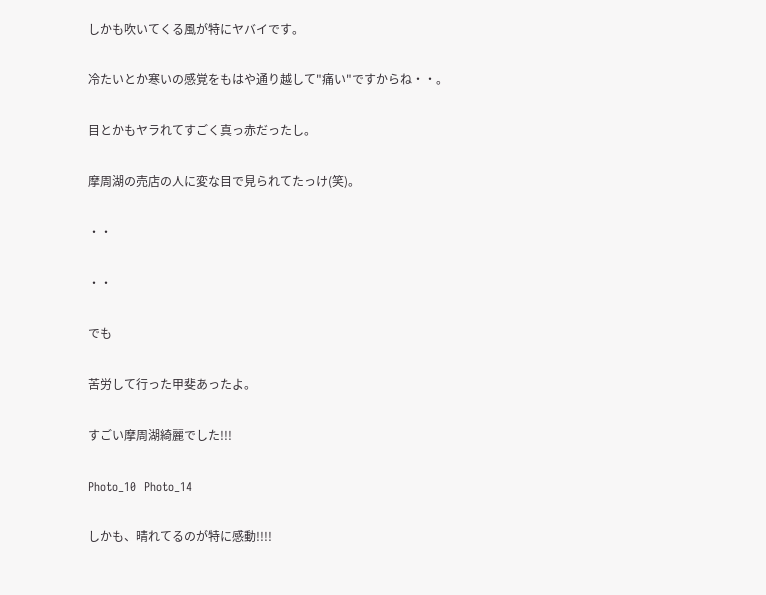しかも吹いてくる風が特にヤバイです。

冷たいとか寒いの感覚をもはや通り越して"痛い"ですからね・・。

目とかもヤラれてすごく真っ赤だったし。

摩周湖の売店の人に変な目で見られてたっけ(笑)。

・・

・・

でも

苦労して行った甲斐あったよ。

すごい摩周湖綺麗でした!!!

Photo_10  Photo_14

しかも、晴れてるのが特に感動!!!!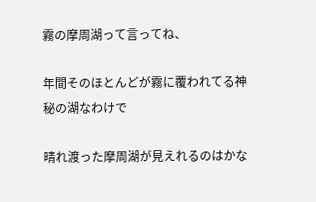霧の摩周湖って言ってね、

年間そのほとんどが霧に覆われてる神秘の湖なわけで

晴れ渡った摩周湖が見えれるのはかな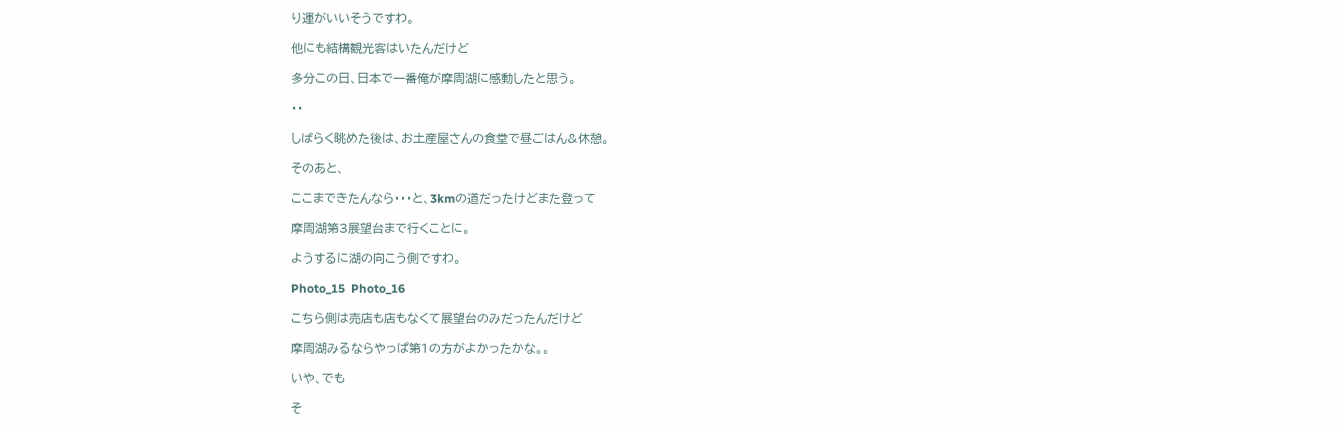り運がいいそうですわ。

他にも結構観光客はいたんだけど

多分この日、日本で一番俺が摩周湖に感動したと思う。

・・

しばらく眺めた後は、お土産屋さんの食堂で昼ごはん&休憩。

そのあと、

ここまできたんなら・・・と、3kmの道だったけどまた登って

摩周湖第3展望台まで行くことに。

ようするに湖の向こう側ですわ。

Photo_15  Photo_16

こちら側は売店も店もなくて展望台のみだったんだけど

摩周湖みるならやっぱ第1の方がよかったかな。。

いや、でも

そ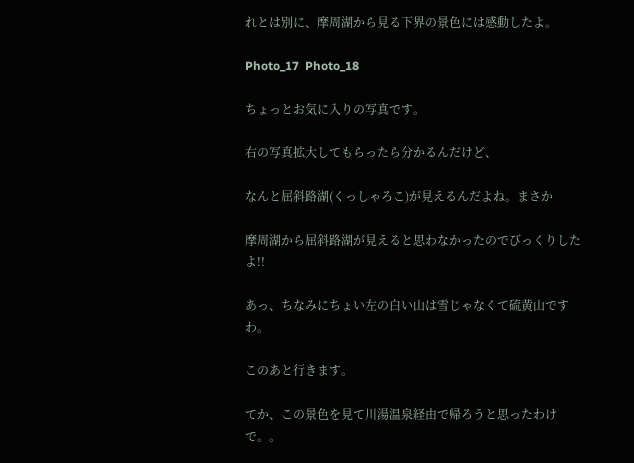れとは別に、摩周湖から見る下界の景色には感動したよ。

Photo_17  Photo_18

ちょっとお気に入りの写真です。

右の写真拡大してもらったら分かるんだけど、

なんと屈斜路湖(くっしゃろこ)が見えるんだよね。まさか

摩周湖から屈斜路湖が見えると思わなかったのでびっくりしたよ!!

あっ、ちなみにちょい左の白い山は雪じゃなくて硫黄山ですわ。

このあと行きます。

てか、この景色を見て川湯温泉経由で帰ろうと思ったわけで。。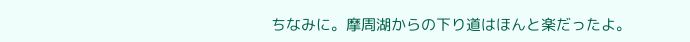ちなみに。摩周湖からの下り道はほんと楽だったよ。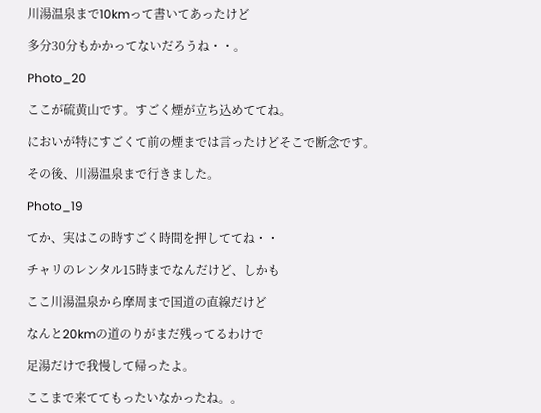川湯温泉まで10kmって書いてあったけど

多分30分もかかってないだろうね・・。

Photo_20

ここが硫黄山です。すごく煙が立ち込めててね。

においが特にすごくて前の煙までは言ったけどそこで断念です。

その後、川湯温泉まで行きました。

Photo_19

てか、実はこの時すごく時間を押しててね・・

チャリのレンタル15時までなんだけど、しかも

ここ川湯温泉から摩周まで国道の直線だけど

なんと20kmの道のりがまだ残ってるわけで

足湯だけで我慢して帰ったよ。

ここまで来ててもったいなかったね。。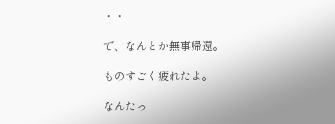・・

で、なんとか無事帰還。

ものすごく疲れたよ。

なんたっ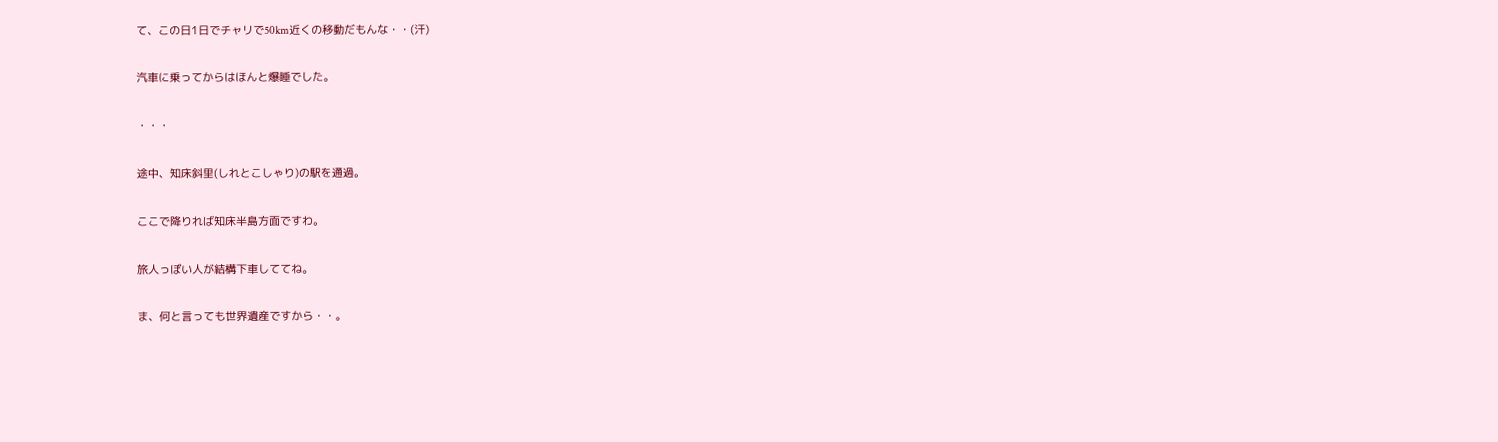て、この日1日でチャリで50km近くの移動だもんな・・(汗)

汽車に乗ってからはほんと爆睡でした。

・・・

途中、知床斜里(しれとこしゃり)の駅を通過。

ここで降りれば知床半島方面ですわ。

旅人っぽい人が結構下車しててね。

ま、何と言っても世界遺産ですから・・。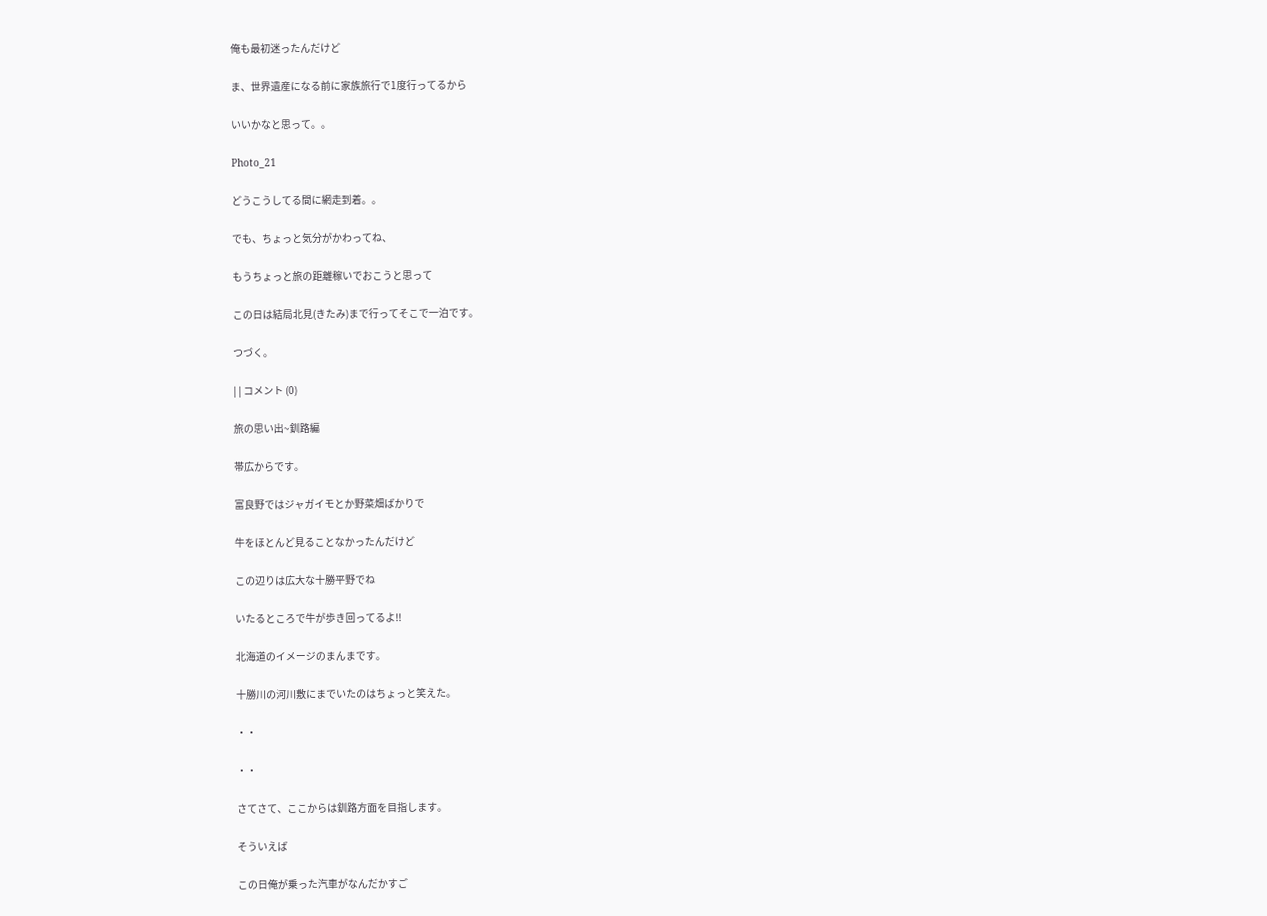俺も最初迷ったんだけど

ま、世界遺産になる前に家族旅行で1度行ってるから

いいかなと思って。。

Photo_21

どうこうしてる間に網走到着。。

でも、ちょっと気分がかわってね、

もうちょっと旅の距離稼いでおこうと思って

この日は結局北見(きたみ)まで行ってそこで一泊です。

つづく。

| | コメント (0)

旅の思い出~釧路編

帯広からです。

富良野ではジャガイモとか野菜畑ばかりで

牛をほとんど見ることなかったんだけど

この辺りは広大な十勝平野でね

いたるところで牛が歩き回ってるよ!!

北海道のイメージのまんまです。

十勝川の河川敷にまでいたのはちょっと笑えた。

・・

・・

さてさて、ここからは釧路方面を目指します。

そういえば

この日俺が乗った汽車がなんだかすご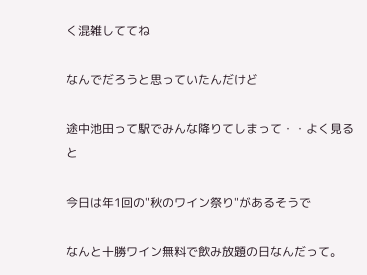く混雑しててね

なんでだろうと思っていたんだけど

途中池田って駅でみんな降りてしまって・・よく見ると

今日は年1回の"秋のワイン祭り"があるそうで

なんと十勝ワイン無料で飲み放題の日なんだって。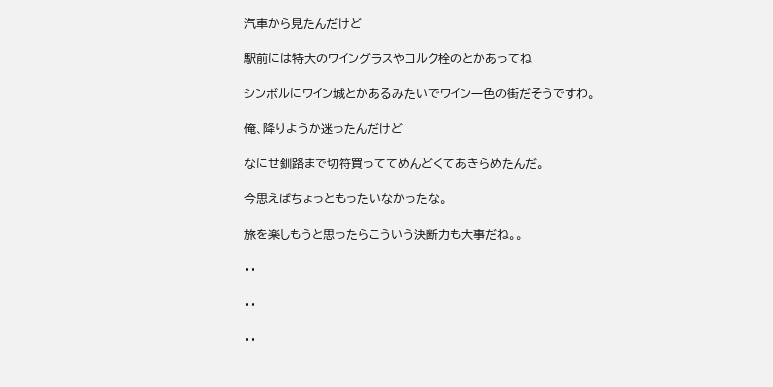汽車から見たんだけど

駅前には特大のワイングラスやコルク栓のとかあってね

シンボルにワイン城とかあるみたいでワイン一色の街だそうですわ。

俺、降りようか迷ったんだけど

なにせ釧路まで切符買っててめんどくてあきらめたんだ。

今思えばちょっともったいなかったな。

旅を楽しもうと思ったらこういう決断力も大事だね。。

・・

・・

・・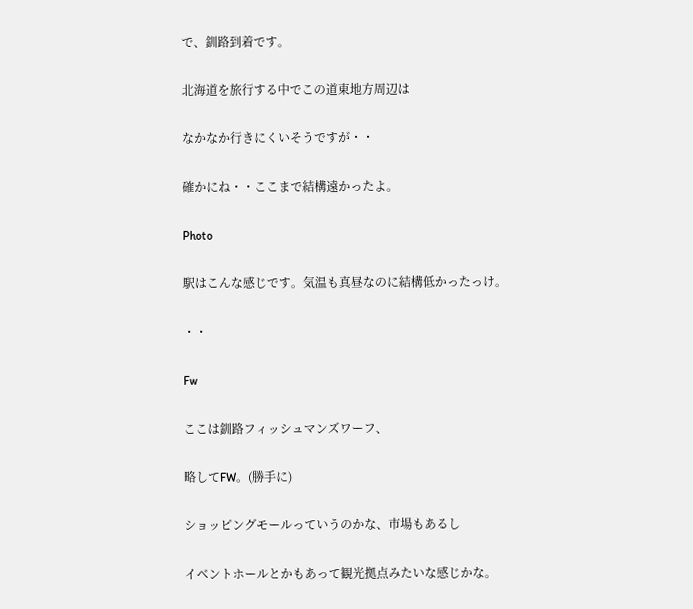で、釧路到着です。

北海道を旅行する中でこの道東地方周辺は

なかなか行きにくいそうですが・・

確かにね・・ここまで結構遠かったよ。

Photo

駅はこんな感じです。気温も真昼なのに結構低かったっけ。

・・

Fw

ここは釧路フィッシュマンズワーフ、

略してFW。(勝手に)

ショッピングモールっていうのかな、市場もあるし

イベントホールとかもあって観光拠点みたいな感じかな。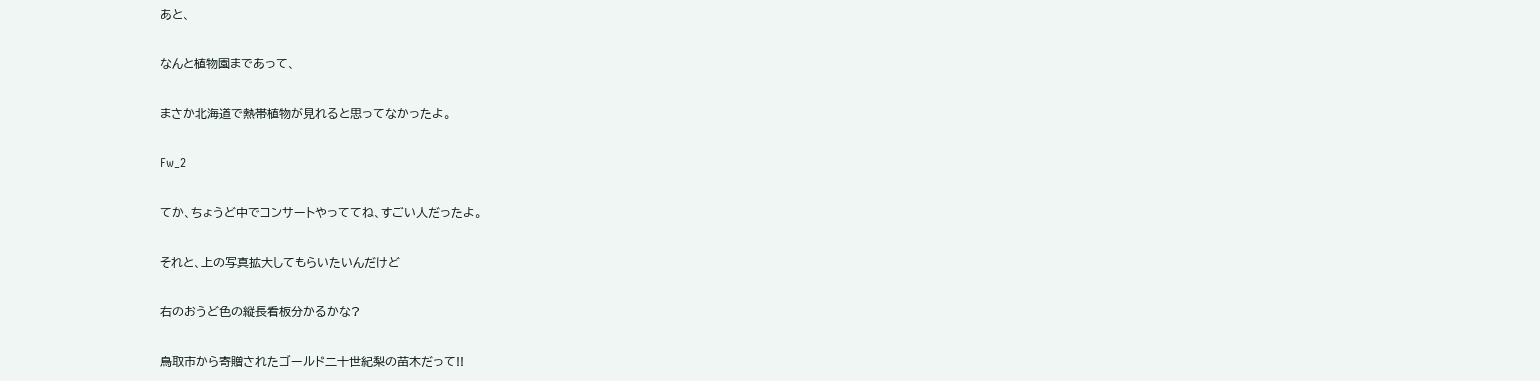あと、

なんと植物園まであって、

まさか北海道で熱帯植物が見れると思ってなかったよ。

Fw_2

てか、ちょうど中でコンサートやっててね、すごい人だったよ。

それと、上の写真拡大してもらいたいんだけど

右のおうど色の縦長看板分かるかな?

鳥取市から寄贈されたゴールド二十世紀梨の苗木だって!!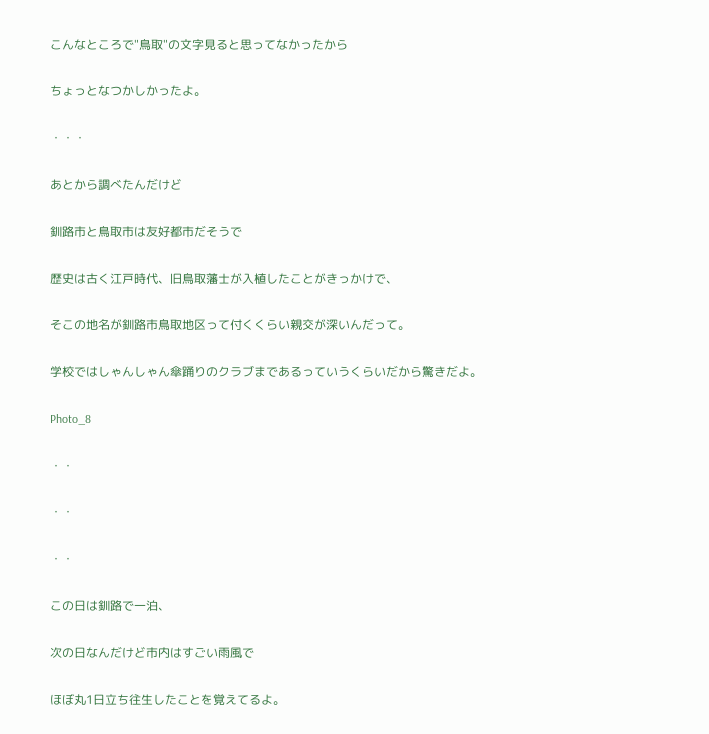こんなところで"鳥取"の文字見ると思ってなかったから

ちょっとなつかしかったよ。

・・・

あとから調べたんだけど

釧路市と鳥取市は友好都市だそうで

歴史は古く江戸時代、旧鳥取藩士が入植したことがきっかけで、

そこの地名が釧路市鳥取地区って付くくらい親交が深いんだって。

学校ではしゃんしゃん傘踊りのクラブまであるっていうくらいだから驚きだよ。

Photo_8

・・

・・

・・

この日は釧路で一泊、

次の日なんだけど市内はすごい雨風で

ほぼ丸1日立ち往生したことを覚えてるよ。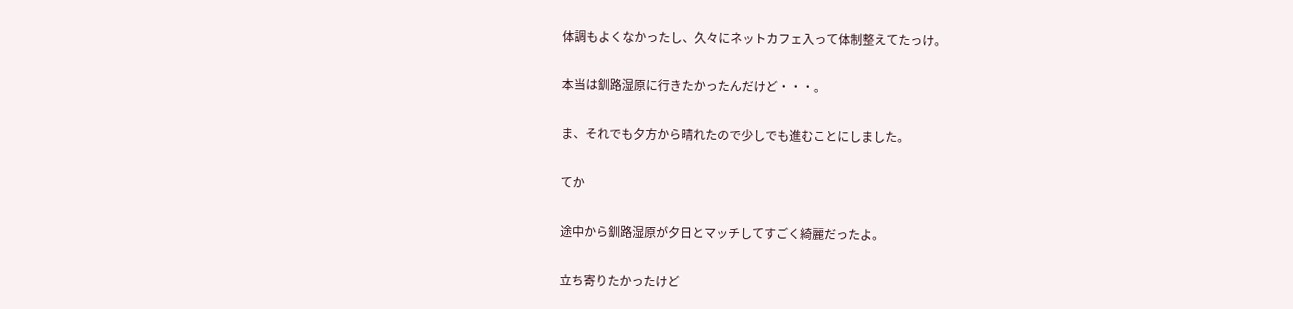体調もよくなかったし、久々にネットカフェ入って体制整えてたっけ。

本当は釧路湿原に行きたかったんだけど・・・。

ま、それでも夕方から晴れたので少しでも進むことにしました。

てか

途中から釧路湿原が夕日とマッチしてすごく綺麗だったよ。

立ち寄りたかったけど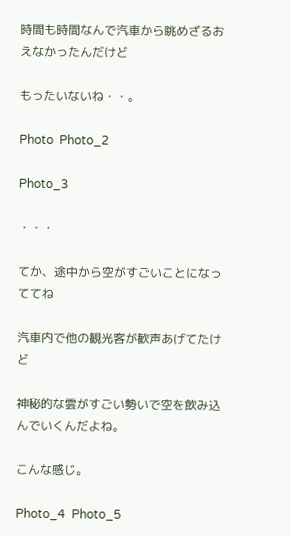時間も時間なんで汽車から眺めざるおえなかったんだけど

もったいないね・・。

Photo  Photo_2

Photo_3

・・・

てか、途中から空がすごいことになっててね

汽車内で他の観光客が歓声あげてたけど

神秘的な雲がすごい勢いで空を飲み込んでいくんだよね。

こんな感じ。

Photo_4  Photo_5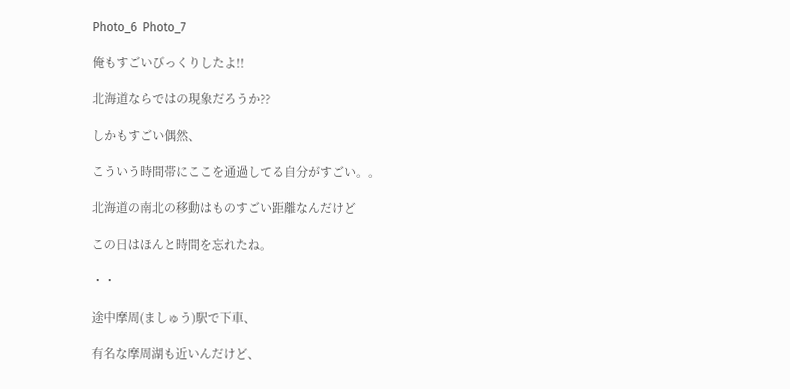Photo_6  Photo_7

俺もすごいびっくりしたよ!!

北海道ならではの現象だろうか??

しかもすごい偶然、

こういう時間帯にここを通過してる自分がすごい。。

北海道の南北の移動はものすごい距離なんだけど

この日はほんと時間を忘れたね。

・・

途中摩周(ましゅう)駅で下車、

有名な摩周湖も近いんだけど、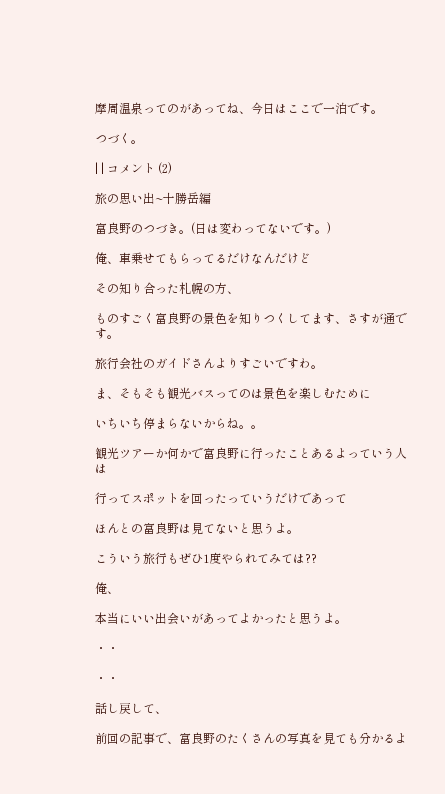摩周温泉ってのがあってね、今日はここで一泊です。

つづく。

| | コメント (2)

旅の思い出~十勝岳編

富良野のつづき。(日は変わってないです。)

俺、車乗せてもらってるだけなんだけど

その知り合った札幌の方、

ものすごく富良野の景色を知りつくしてます、さすが通です。

旅行会社のガイドさんよりすごいですわ。

ま、そもそも観光バスってのは景色を楽しむために

いちいち停まらないからね。。

観光ツアーか何かで富良野に行ったことあるよっていう人は

行ってスポットを回ったっていうだけであって

ほんとの富良野は見てないと思うよ。

こういう旅行もぜひ1度やられてみては??

俺、

本当にいい出会いがあってよかったと思うよ。

・・

・・

話し戻して、

前回の記事で、富良野のたくさんの写真を見ても分かるよ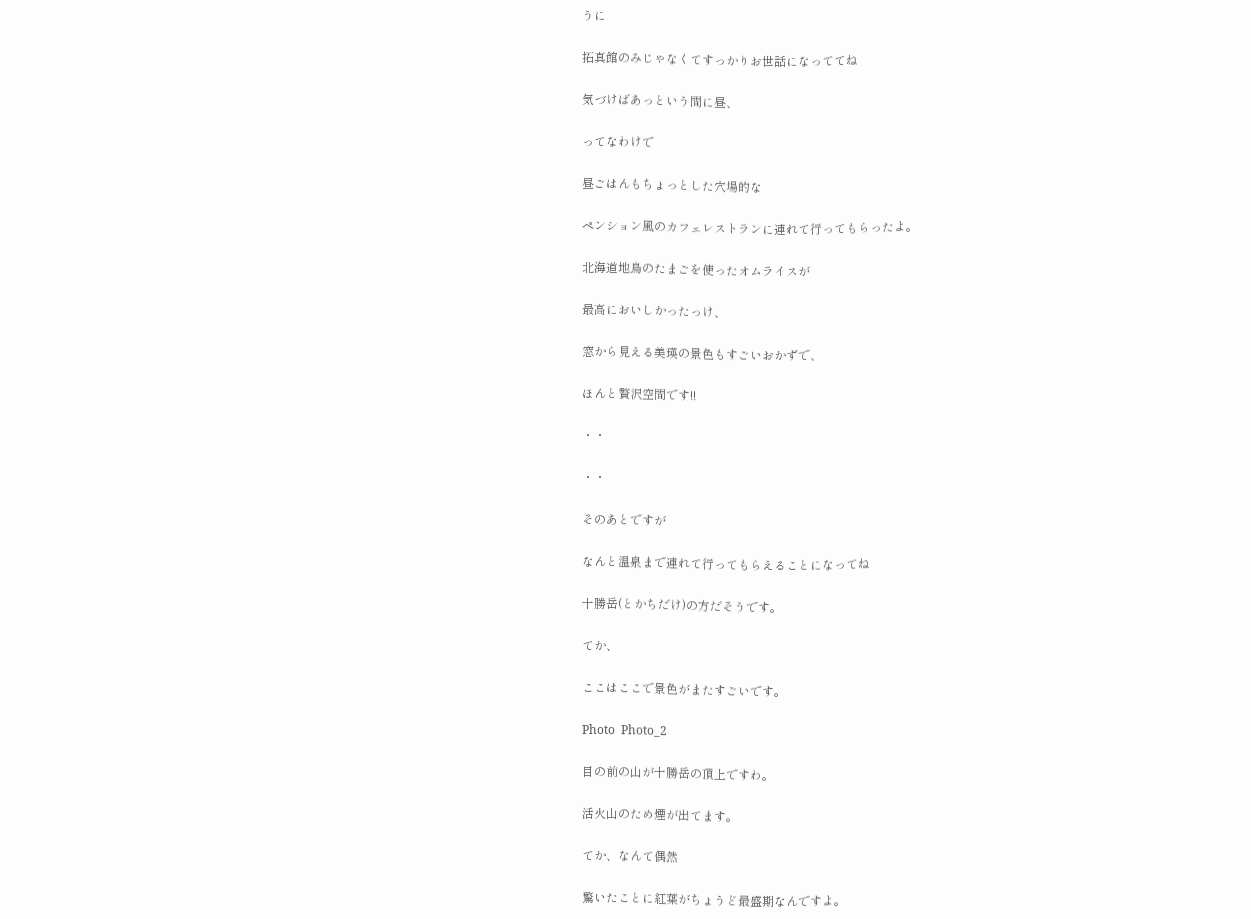うに

拓真館のみじゃなくてすっかりお世話になっててね

気づけばあっという間に昼、

ってなわけで

昼ごはんもちょっとした穴場的な

ペンション風のカフェレストランに連れて行ってもらったよ。

北海道地鳥のたまごを使ったオムライスが

最高においしかったっけ、

窓から見える美瑛の景色もすごいおかずで、

ほんと贅沢空間です!!

・・

・・

そのあとですが

なんと温泉まで連れて行ってもらえることになってね

十勝岳(とかちだけ)の方だそうです。

てか、

ここはここで景色がまたすごいです。

Photo  Photo_2

目の前の山が十勝岳の頂上ですわ。

活火山のため煙が出てます。

てか、なんて偶然

驚いたことに紅葉がちょうど最盛期なんですよ。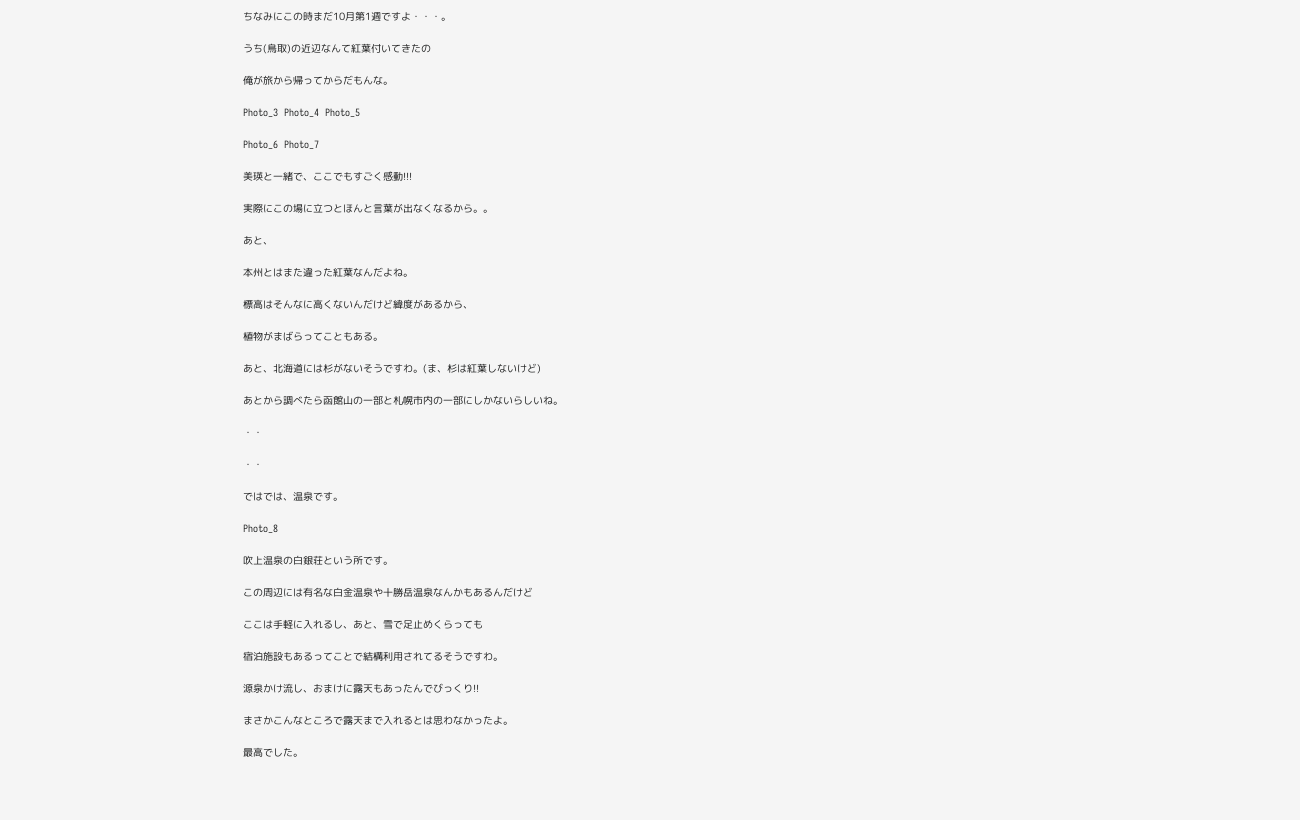ちなみにこの時まだ10月第1週ですよ・・・。

うち(鳥取)の近辺なんて紅葉付いてきたの

俺が旅から帰ってからだもんな。

Photo_3  Photo_4  Photo_5

Photo_6  Photo_7

美瑛と一緒で、ここでもすごく感動!!!

実際にこの場に立つとほんと言葉が出なくなるから。。

あと、

本州とはまた違った紅葉なんだよね。

標高はそんなに高くないんだけど緯度があるから、

植物がまばらってこともある。

あと、北海道には杉がないそうですわ。(ま、杉は紅葉しないけど)

あとから調べたら函館山の一部と札幌市内の一部にしかないらしいね。

・・

・・

ではでは、温泉です。

Photo_8

吹上温泉の白銀荘という所です。

この周辺には有名な白金温泉や十勝岳温泉なんかもあるんだけど

ここは手軽に入れるし、あと、雪で足止めくらっても

宿泊施設もあるってことで結構利用されてるそうですわ。

源泉かけ流し、おまけに露天もあったんでびっくり!!

まさかこんなところで露天まで入れるとは思わなかったよ。

最高でした。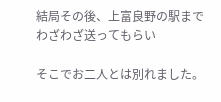結局その後、上富良野の駅までわざわざ送ってもらい

そこでお二人とは別れました。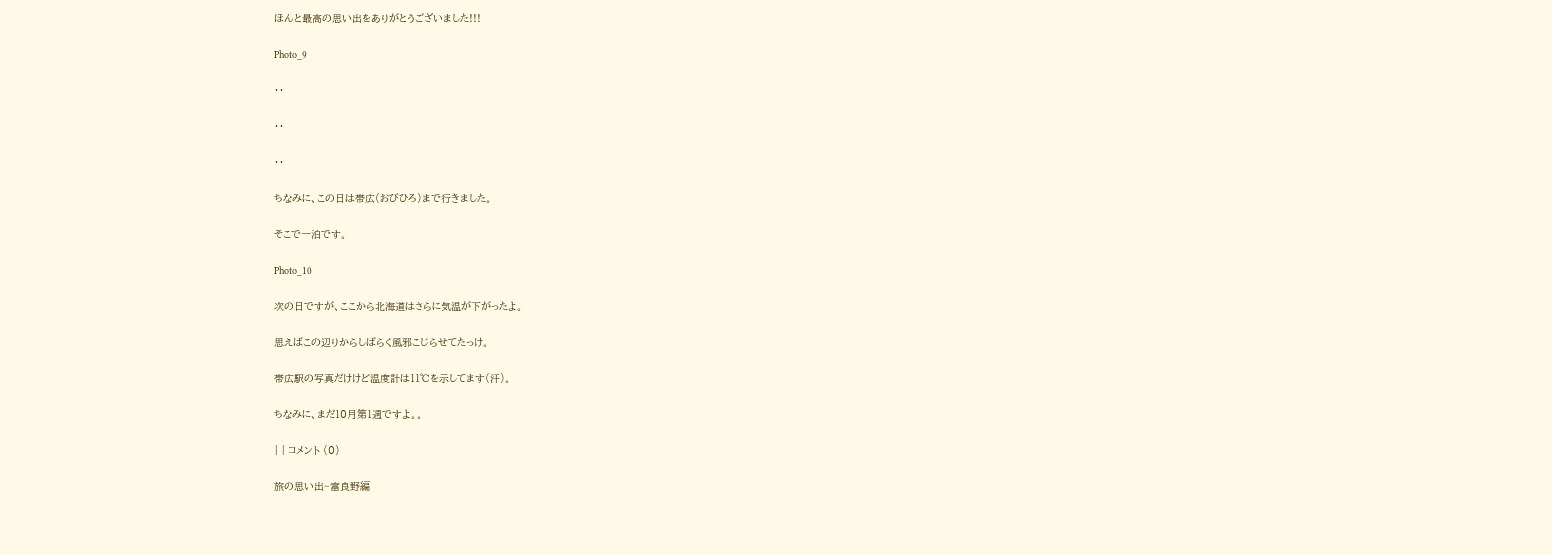ほんと最高の思い出をありがとうございました!!!

Photo_9

・・

・・

・・

ちなみに、この日は帯広(おびひろ)まで行きました。

そこで一泊です。

Photo_10

次の日ですが、ここから北海道はさらに気温が下がったよ。

思えばこの辺りからしばらく風邪こじらせてたっけ。

帯広駅の写真だけけど温度計は11℃を示してます(汗)。

ちなみに、まだ10月第1週ですよ。。

| | コメント (0)

旅の思い出~富良野編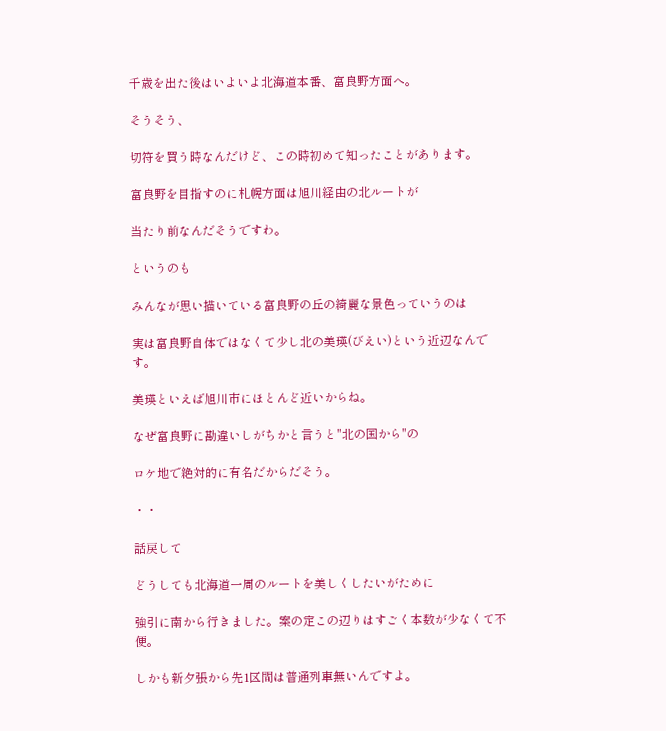千歳を出た後はいよいよ北海道本番、富良野方面へ。

そうそう、

切符を買う時なんだけど、この時初めて知ったことがあります。

富良野を目指すのに札幌方面は旭川経由の北ルートが

当たり前なんだそうですわ。

というのも

みんなが思い描いている富良野の丘の綺麗な景色っていうのは

実は富良野自体ではなくて少し北の美瑛(びえい)という近辺なんです。

美瑛といえば旭川市にほとんど近いからね。

なぜ富良野に勘違いしがちかと言うと"北の国から"の

ロケ地で絶対的に有名だからだそう。

・・

話戻して

どうしても北海道一周のルートを美しくしたいがために

強引に南から行きました。案の定この辺りはすごく本数が少なくて不便。

しかも新夕張から先1区間は普通列車無いんですよ。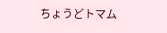ちょうどトマム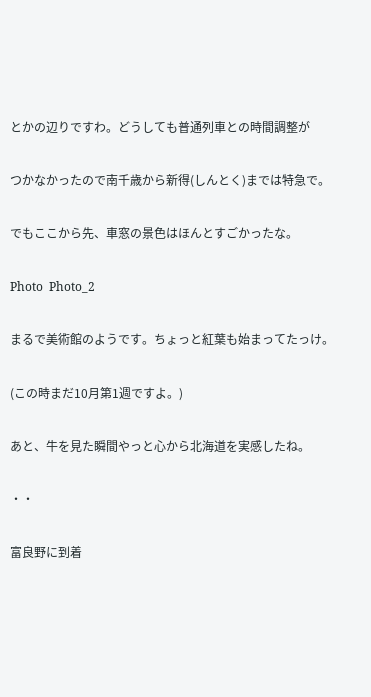とかの辺りですわ。どうしても普通列車との時間調整が

つかなかったので南千歳から新得(しんとく)までは特急で。

でもここから先、車窓の景色はほんとすごかったな。

Photo  Photo_2

まるで美術館のようです。ちょっと紅葉も始まってたっけ。

(この時まだ10月第1週ですよ。)

あと、牛を見た瞬間やっと心から北海道を実感したね。

・・

富良野に到着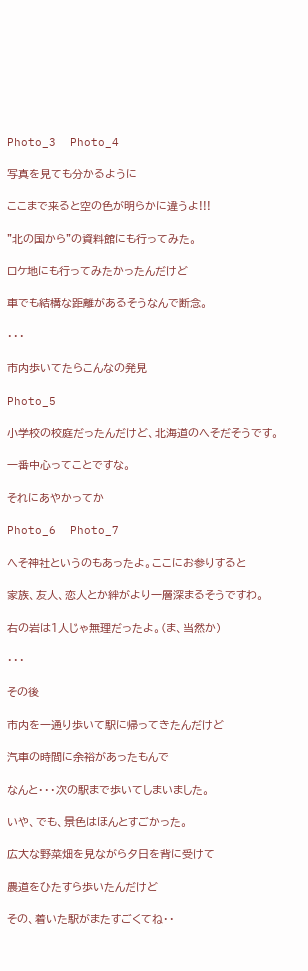Photo_3  Photo_4

写真を見ても分かるように

ここまで来ると空の色が明らかに違うよ!!!

"北の国から"の資料館にも行ってみた。

ロケ地にも行ってみたかったんだけど

車でも結構な距離があるそうなんで断念。

・・・

市内歩いてたらこんなの発見

Photo_5

小学校の校庭だったんだけど、北海道のへそだそうです。

一番中心ってことですな。

それにあやかってか

Photo_6  Photo_7

へそ神社というのもあったよ。ここにお参りすると

家族、友人、恋人とか絆がより一層深まるそうですわ。

右の岩は1人じゃ無理だったよ。(ま、当然か)

・・・

その後

市内を一通り歩いて駅に帰ってきたんだけど

汽車の時間に余裕があったもんで

なんと・・・次の駅まで歩いてしまいました。

いや、でも、景色はほんとすごかった。

広大な野菜畑を見ながら夕日を背に受けて

農道をひたすら歩いたんだけど

その、着いた駅がまたすごくてね・・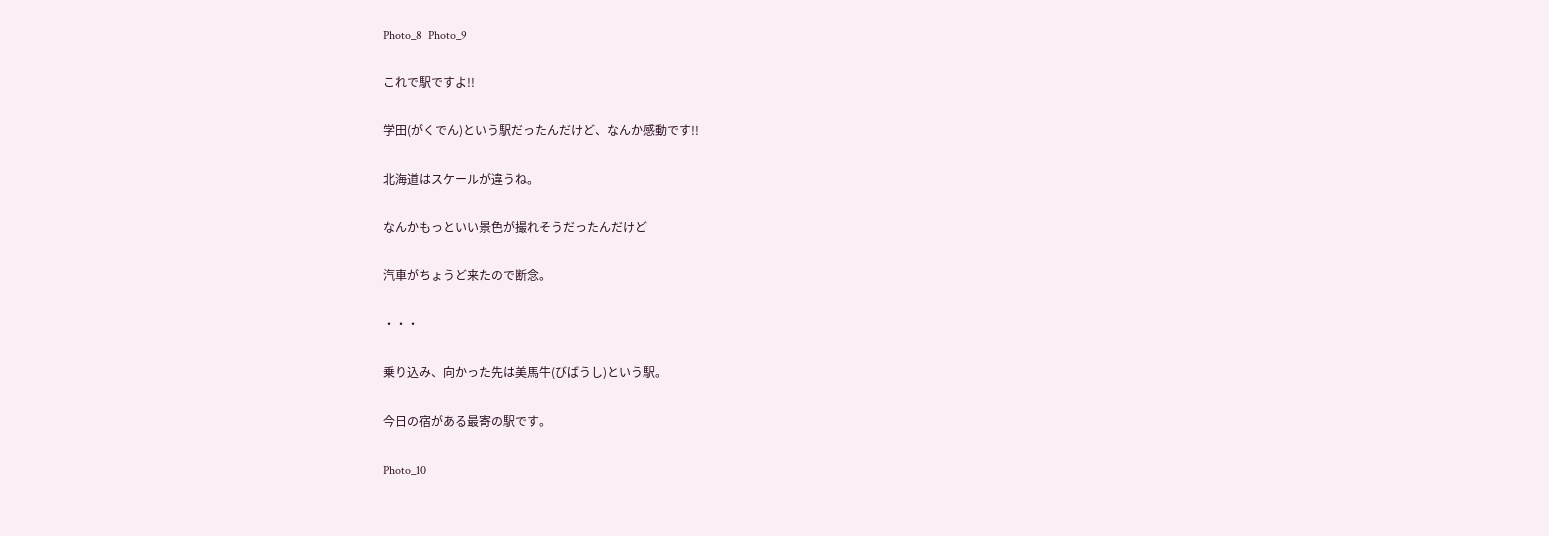Photo_8  Photo_9

これで駅ですよ!!

学田(がくでん)という駅だったんだけど、なんか感動です!!

北海道はスケールが違うね。

なんかもっといい景色が撮れそうだったんだけど

汽車がちょうど来たので断念。

・・・

乗り込み、向かった先は美馬牛(びばうし)という駅。

今日の宿がある最寄の駅です。

Photo_10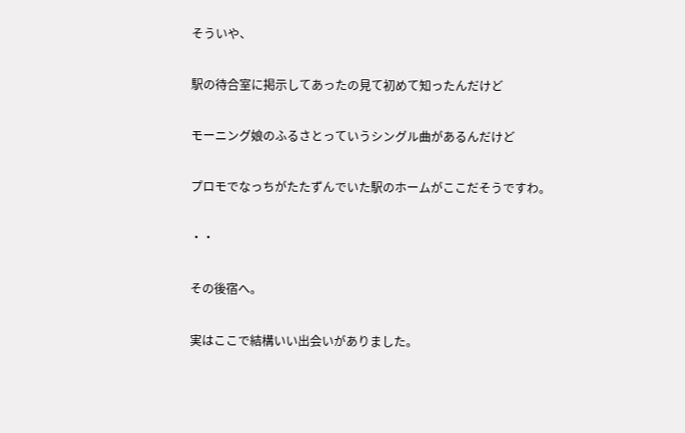そういや、

駅の待合室に掲示してあったの見て初めて知ったんだけど

モーニング娘のふるさとっていうシングル曲があるんだけど

プロモでなっちがたたずんでいた駅のホームがここだそうですわ。

・・

その後宿へ。

実はここで結構いい出会いがありました。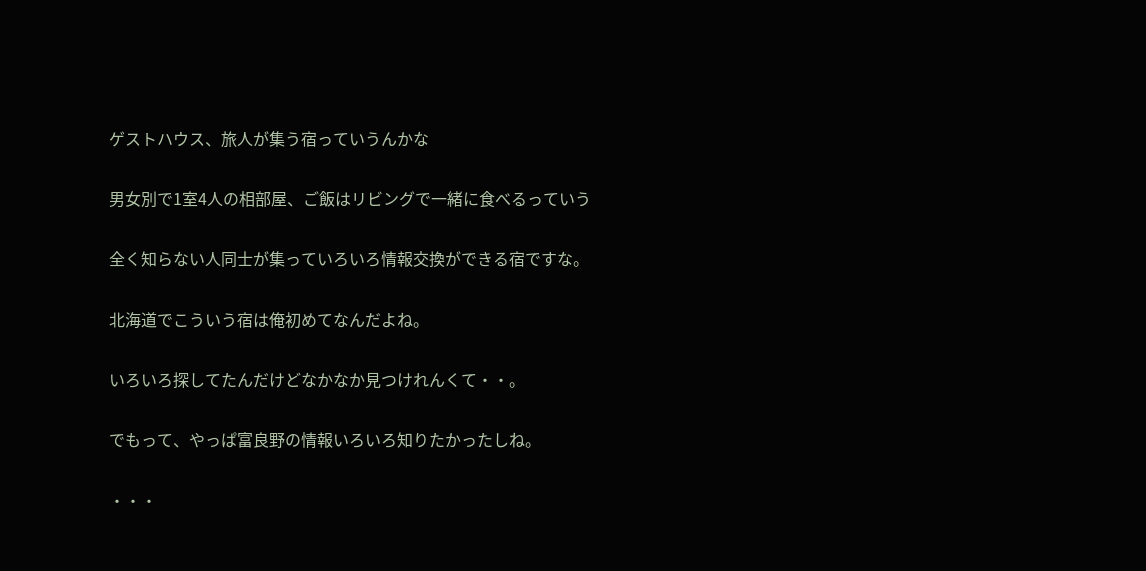ゲストハウス、旅人が集う宿っていうんかな

男女別で1室4人の相部屋、ご飯はリビングで一緒に食べるっていう

全く知らない人同士が集っていろいろ情報交換ができる宿ですな。

北海道でこういう宿は俺初めてなんだよね。

いろいろ探してたんだけどなかなか見つけれんくて・・。

でもって、やっぱ富良野の情報いろいろ知りたかったしね。

・・・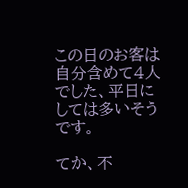この日のお客は自分含めて4人でした、平日にしては多いそうです。

てか、不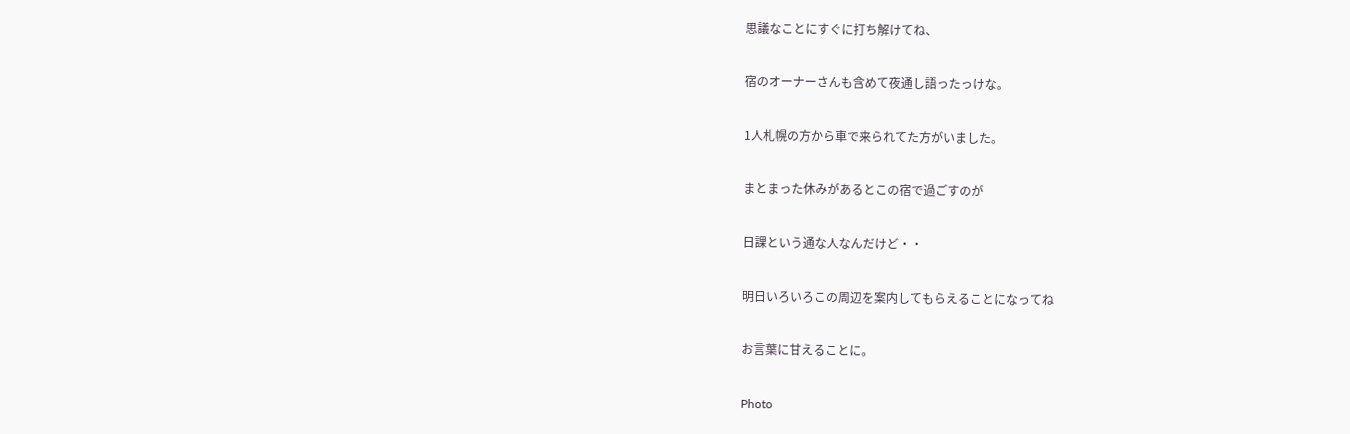思議なことにすぐに打ち解けてね、

宿のオーナーさんも含めて夜通し語ったっけな。

1人札幌の方から車で来られてた方がいました。

まとまった休みがあるとこの宿で過ごすのが

日課という通な人なんだけど・・

明日いろいろこの周辺を案内してもらえることになってね

お言葉に甘えることに。

Photo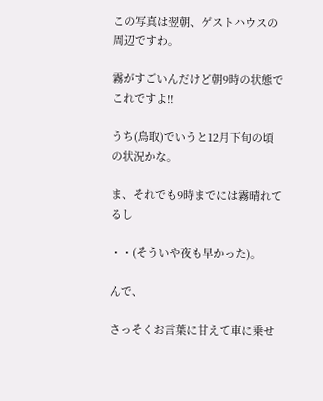この写真は翌朝、ゲストハウスの周辺ですわ。

霧がすごいんだけど朝9時の状態でこれですよ!!

うち(鳥取)でいうと12月下旬の頃の状況かな。

ま、それでも9時までには霧晴れてるし

・・(そういや夜も早かった)。

んで、

さっそくお言葉に甘えて車に乗せ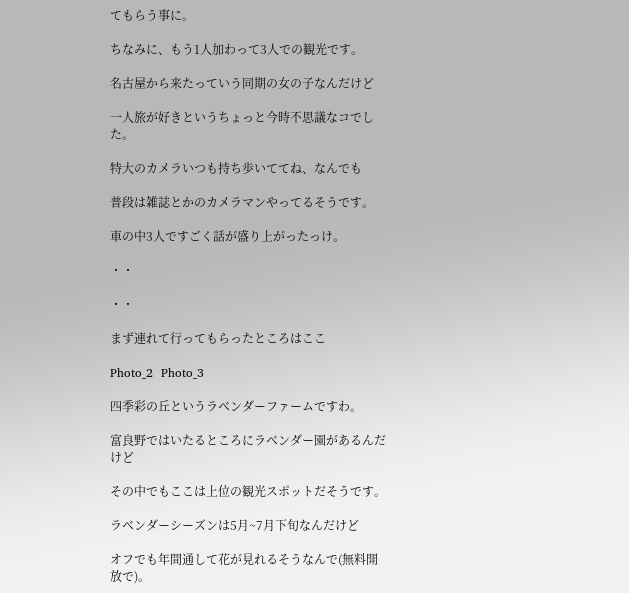てもらう事に。

ちなみに、もう1人加わって3人での観光です。

名古屋から来たっていう同期の女の子なんだけど

一人旅が好きというちょっと今時不思議なコでした。

特大のカメラいつも持ち歩いててね、なんでも

普段は雑誌とかのカメラマンやってるそうです。

車の中3人ですごく話が盛り上がったっけ。

・・

・・

まず連れて行ってもらったところはここ

Photo_2  Photo_3

四季彩の丘というラベンダーファームですわ。

富良野ではいたるところにラベンダー園があるんだけど

その中でもここは上位の観光スポットだそうです。

ラベンダーシーズンは5月~7月下旬なんだけど

オフでも年間通して花が見れるそうなんで(無料開放で)。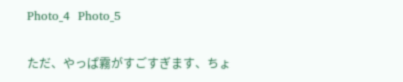Photo_4  Photo_5

ただ、やっぱ霧がすごすぎます、ちょ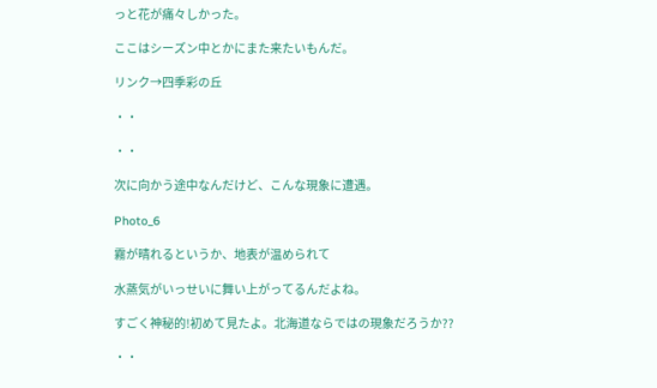っと花が痛々しかった。

ここはシーズン中とかにまた来たいもんだ。

リンク→四季彩の丘

・・

・・

次に向かう途中なんだけど、こんな現象に遭遇。

Photo_6

霧が晴れるというか、地表が温められて

水蒸気がいっせいに舞い上がってるんだよね。

すごく神秘的!初めて見たよ。北海道ならではの現象だろうか??

・・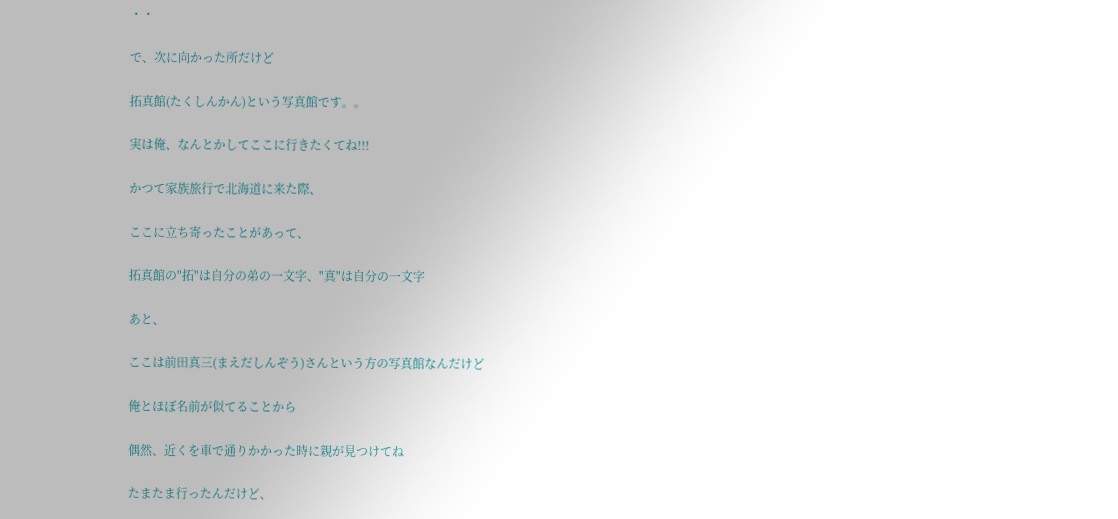・・

で、次に向かった所だけど

拓真館(たくしんかん)という写真館です。。

実は俺、なんとかしてここに行きたくてね!!!

かつて家族旅行で北海道に来た際、

ここに立ち寄ったことがあって、

拓真館の"拓"は自分の弟の一文字、"真"は自分の一文字

あと、

ここは前田真三(まえだしんぞう)さんという方の写真館なんだけど

俺とほぼ名前が似てることから

偶然、近くを車で通りかかった時に親が見つけてね

たまたま行ったんだけど、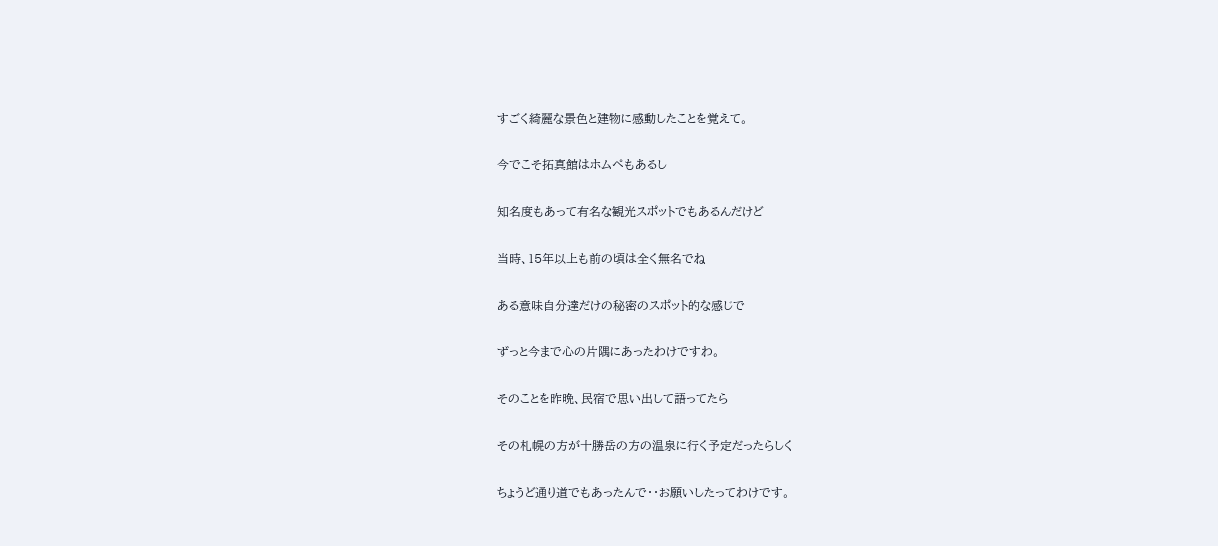すごく綺麗な景色と建物に感動したことを覚えて。

今でこそ拓真館はホムペもあるし

知名度もあって有名な観光スポットでもあるんだけど

当時、15年以上も前の頃は全く無名でね

ある意味自分達だけの秘密のスポット的な感じで

ずっと今まで心の片隅にあったわけですわ。

そのことを昨晩、民宿で思い出して語ってたら

その札幌の方が十勝岳の方の温泉に行く予定だったらしく

ちょうど通り道でもあったんで・・お願いしたってわけです。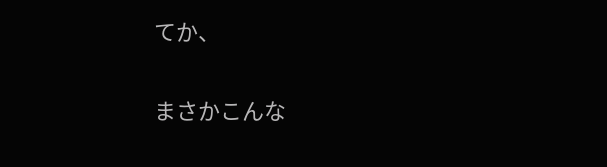てか、

まさかこんな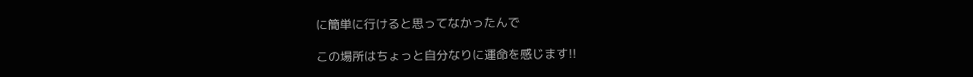に簡単に行けると思ってなかったんで

この場所はちょっと自分なりに運命を感じます!!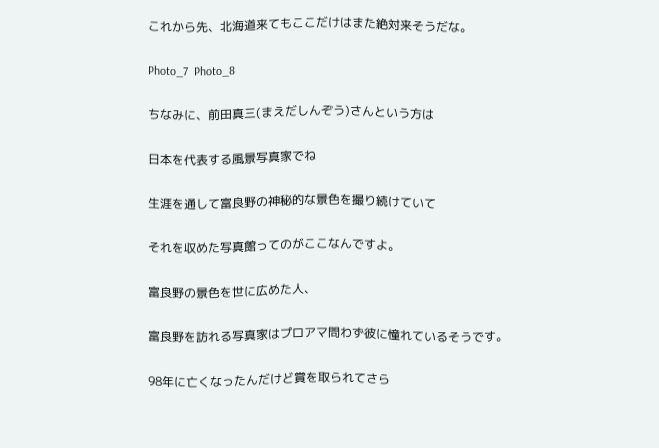これから先、北海道来てもここだけはまた絶対来そうだな。

Photo_7  Photo_8

ちなみに、前田真三(まえだしんぞう)さんという方は

日本を代表する風景写真家でね

生涯を通して富良野の神秘的な景色を撮り続けていて

それを収めた写真館ってのがここなんですよ。

富良野の景色を世に広めた人、

富良野を訪れる写真家はプロアマ問わず彼に憧れているそうです。

98年に亡くなったんだけど賞を取られてさら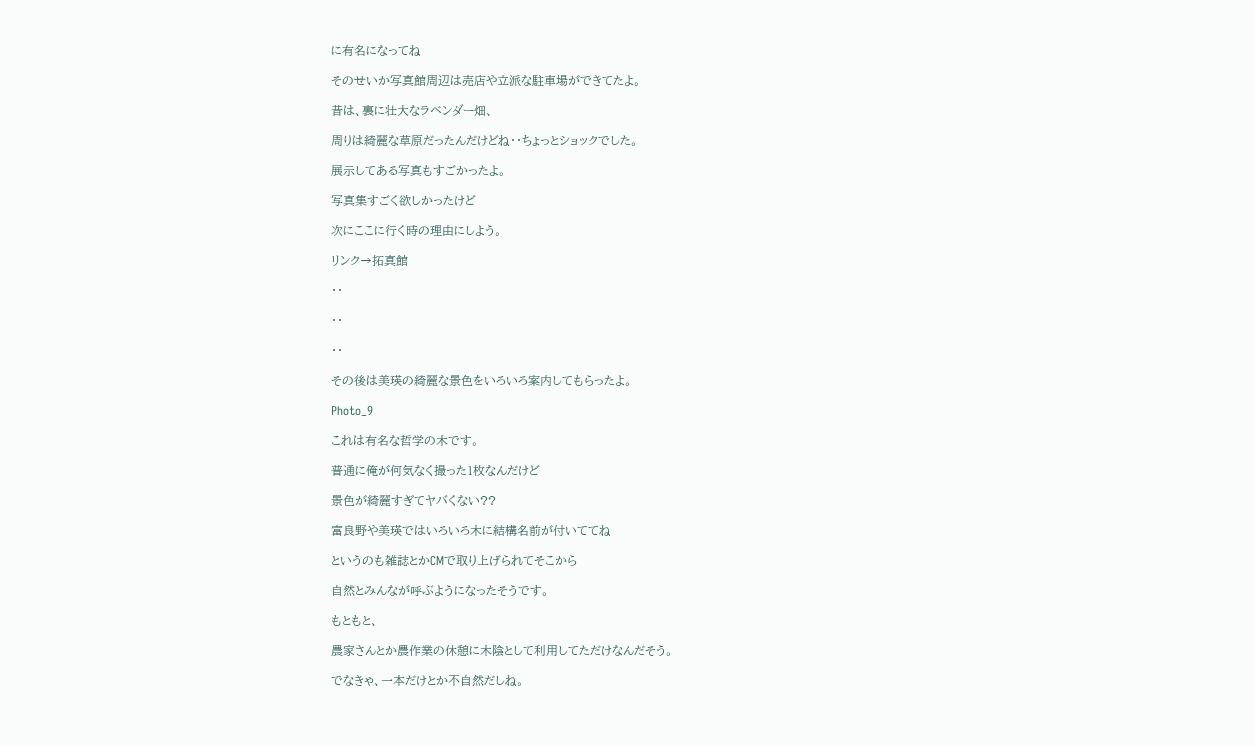に有名になってね

そのせいか写真館周辺は売店や立派な駐車場ができてたよ。

昔は、裏に壮大なラベンダー畑、

周りは綺麗な草原だったんだけどね・・ちょっとショックでした。

展示してある写真もすごかったよ。

写真集すごく欲しかったけど

次にここに行く時の理由にしよう。

リンク→拓真館

・・

・・

・・

その後は美瑛の綺麗な景色をいろいろ案内してもらったよ。

Photo_9

これは有名な哲学の木です。

普通に俺が何気なく撮った1枚なんだけど

景色が綺麗すぎてヤバくない??

富良野や美瑛ではいろいろ木に結構名前が付いててね

というのも雑誌とかCMで取り上げられてそこから

自然とみんなが呼ぶようになったそうです。

もともと、

農家さんとか農作業の休憩に木陰として利用してただけなんだそう。

でなきゃ、一本だけとか不自然だしね。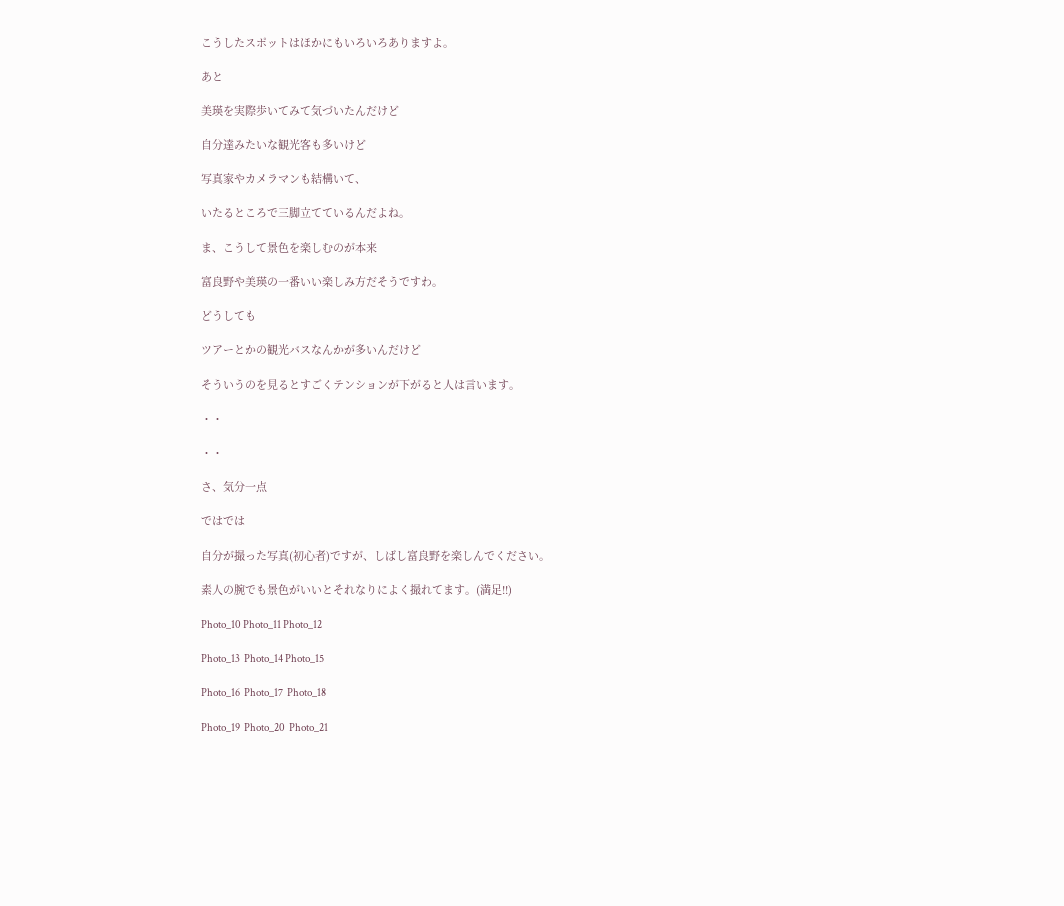こうしたスポットはほかにもいろいろありますよ。

あと

美瑛を実際歩いてみて気づいたんだけど

自分達みたいな観光客も多いけど

写真家やカメラマンも結構いて、

いたるところで三脚立てているんだよね。

ま、こうして景色を楽しむのが本来

富良野や美瑛の一番いい楽しみ方だそうですわ。

どうしても

ツアーとかの観光バスなんかが多いんだけど

そういうのを見るとすごくテンションが下がると人は言います。

・・

・・

さ、気分一点

ではでは

自分が撮った写真(初心者)ですが、しばし富良野を楽しんでください。

素人の腕でも景色がいいとそれなりによく撮れてます。(満足!!)

Photo_10 Photo_11 Photo_12

Photo_13  Photo_14 Photo_15

Photo_16  Photo_17  Photo_18

Photo_19  Photo_20  Photo_21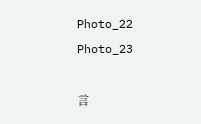Photo_22  Photo_23

言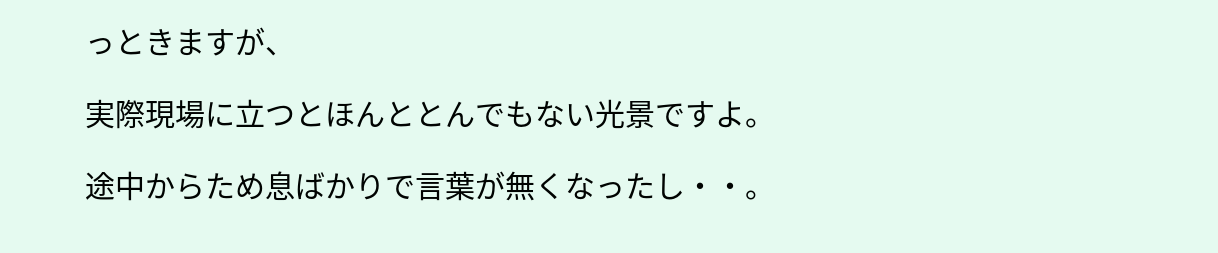っときますが、

実際現場に立つとほんととんでもない光景ですよ。

途中からため息ばかりで言葉が無くなったし・・。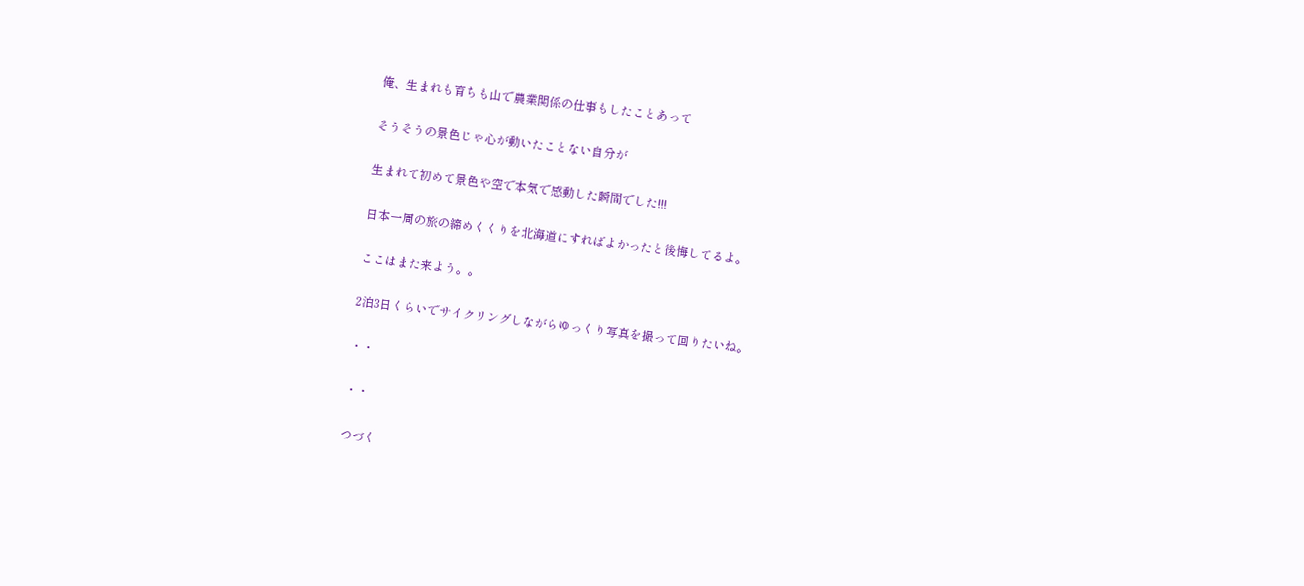俺、生まれも育ちも山で農業関係の仕事もしたことあって

そうそうの景色じゃ心が動いたことない自分が

生まれて初めて景色や空で本気で感動した瞬間でした!!!

日本一周の旅の締めくくりを北海道にすればよかったと後悔してるよ。

ここはまた来よう。。

2泊3日くらいでサイクリングしながらゆっくり写真を撮って回りたいね。

・・

・・

つづく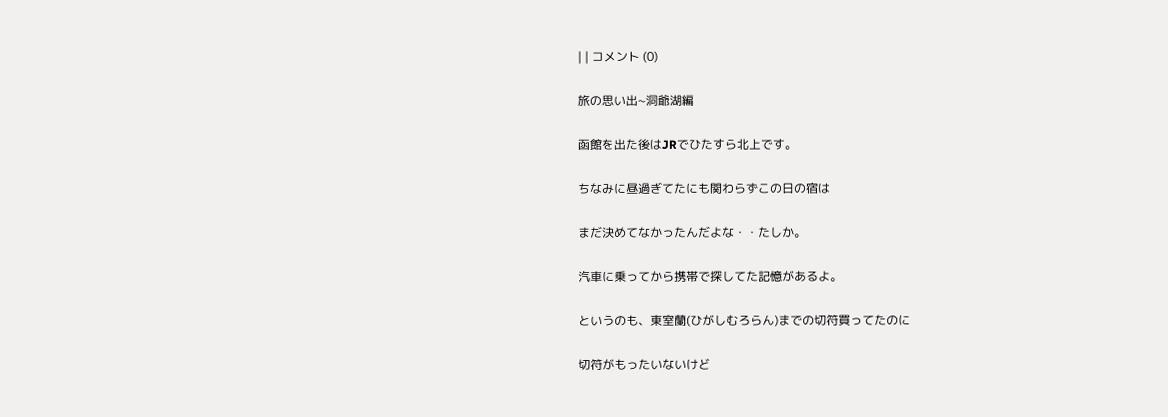| | コメント (0)

旅の思い出~洞爺湖編

函館を出た後はJRでひたすら北上です。

ちなみに昼過ぎてたにも関わらずこの日の宿は

まだ決めてなかったんだよな・・たしか。

汽車に乗ってから携帯で探してた記憶があるよ。

というのも、東室蘭(ひがしむろらん)までの切符買ってたのに

切符がもったいないけど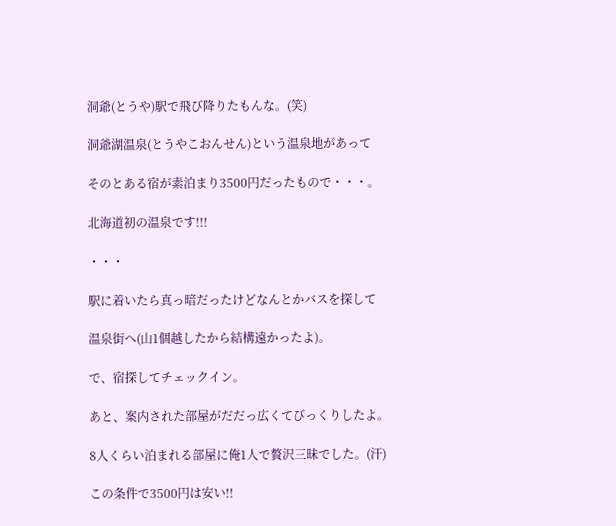洞爺(とうや)駅で飛び降りたもんな。(笑)

洞爺湖温泉(とうやこおんせん)という温泉地があって

そのとある宿が素泊まり3500円だったもので・・・。

北海道初の温泉です!!!

・・・

駅に着いたら真っ暗だったけどなんとかバスを探して

温泉街へ(山1個越したから結構遠かったよ)。

で、宿探してチェックイン。

あと、案内された部屋がだだっ広くてびっくりしたよ。

8人くらい泊まれる部屋に俺1人で贅沢三昧でした。(汗)

この条件で3500円は安い!!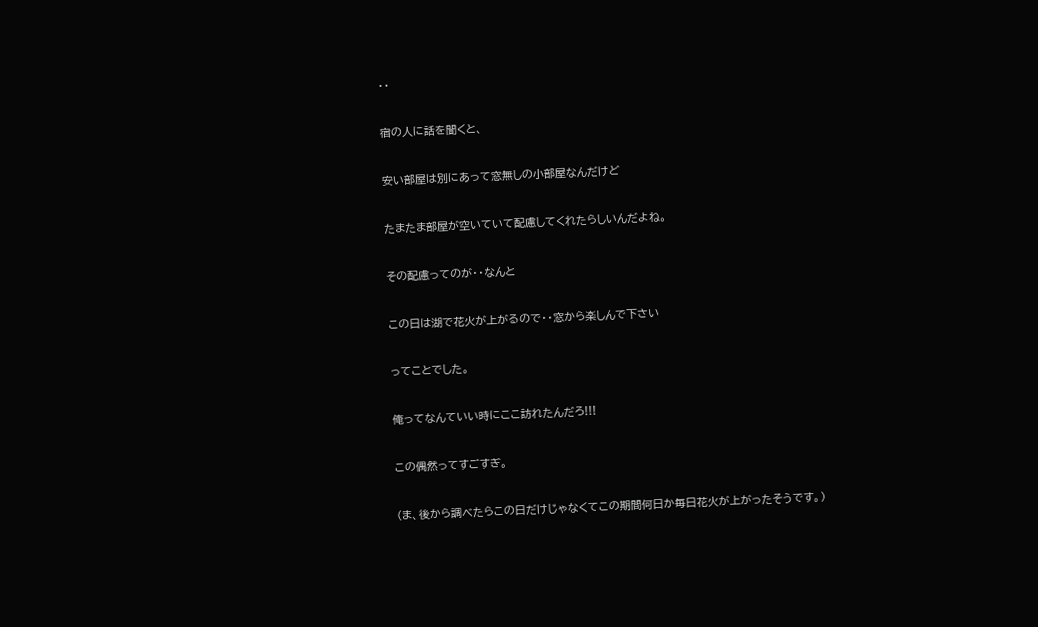・・

宿の人に話を聞くと、

安い部屋は別にあって窓無しの小部屋なんだけど

たまたま部屋が空いていて配慮してくれたらしいんだよね。

その配慮ってのが・・なんと

この日は湖で花火が上がるので・・窓から楽しんで下さい

ってことでした。

俺ってなんていい時にここ訪れたんだろ!!!

この偶然ってすごすぎ。

(ま、後から調べたらこの日だけじゃなくてこの期間何日か毎日花火が上がったそうです。)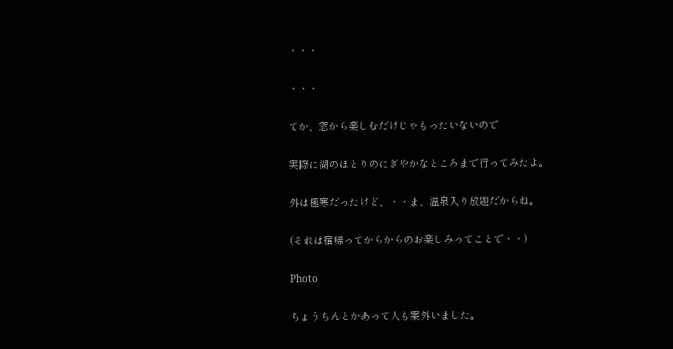・・・

・・・

てか、窓から楽しむだけじゃもったいないので

実際に湖のほとりのにぎやかなところまで行ってみたよ。

外は極寒だったけど、・・ま、温泉入り放題だからね。

(それは宿帰ってからからのお楽しみってことで・・)

Photo

ちょうちんとかあって人も案外いました。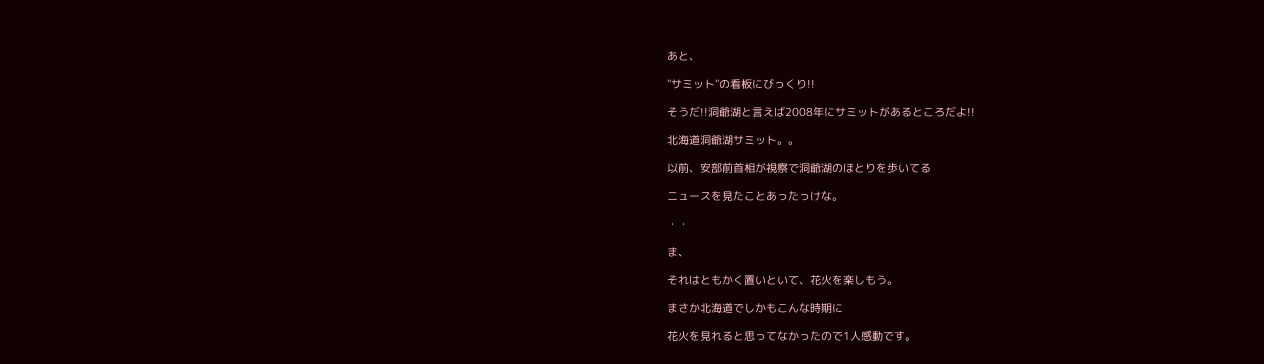あと、

"サミット"の看板にびっくり!!

そうだ!!洞爺湖と言えば2008年にサミットがあるところだよ!!

北海道洞爺湖サミット。。

以前、安部前首相が視察で洞爺湖のほとりを歩いてる

ニュースを見たことあったっけな。

・・

ま、

それはともかく置いといて、花火を楽しもう。

まさか北海道でしかもこんな時期に

花火を見れると思ってなかったので1人感動です。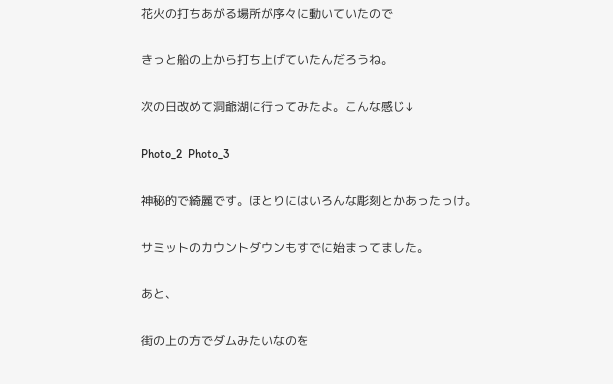花火の打ちあがる場所が序々に動いていたので

きっと船の上から打ち上げていたんだろうね。

次の日改めて洞爺湖に行ってみたよ。こんな感じ↓

Photo_2  Photo_3

神秘的で綺麗です。ほとりにはいろんな彫刻とかあったっけ。

サミットのカウントダウンもすでに始まってました。

あと、

街の上の方でダムみたいなのを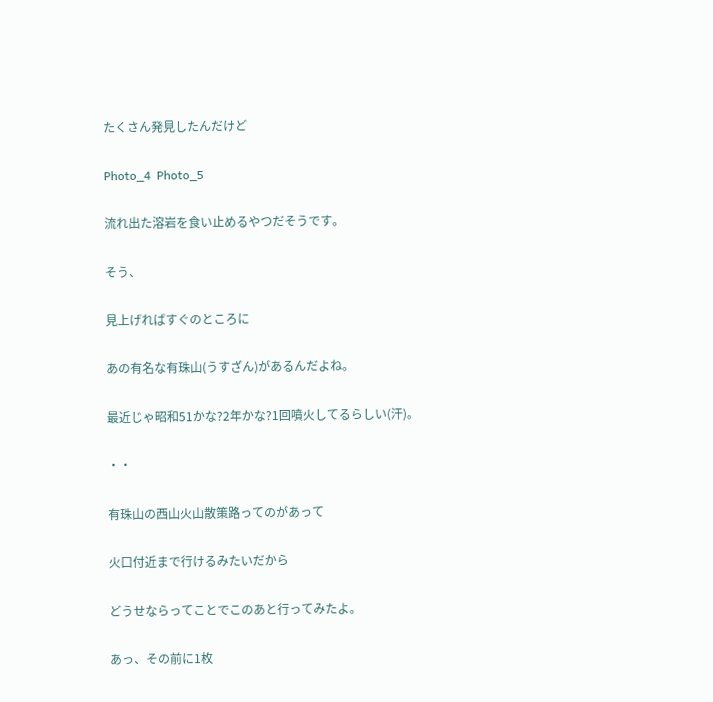たくさん発見したんだけど

Photo_4  Photo_5

流れ出た溶岩を食い止めるやつだそうです。

そう、

見上げればすぐのところに

あの有名な有珠山(うすざん)があるんだよね。

最近じゃ昭和51かな?2年かな?1回噴火してるらしい(汗)。

・・

有珠山の西山火山散策路ってのがあって

火口付近まで行けるみたいだから

どうせならってことでこのあと行ってみたよ。

あっ、その前に1枚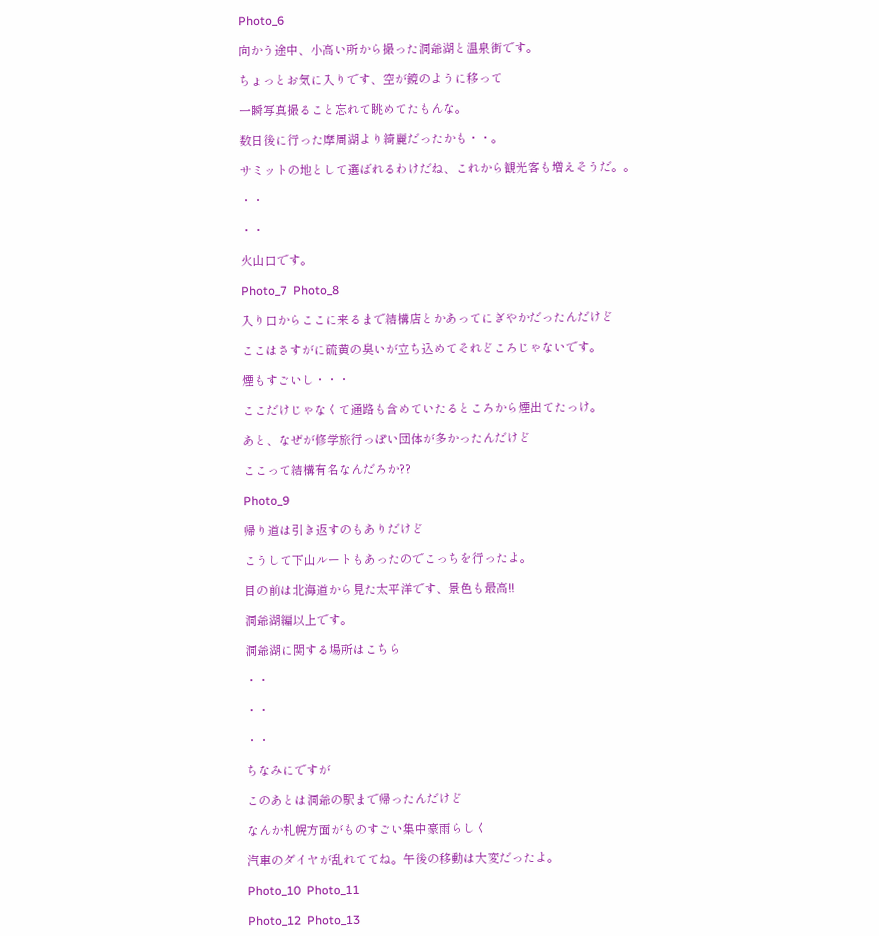Photo_6

向かう途中、小高い所から撮った洞爺湖と温泉街です。

ちょっとお気に入りです、空が鏡のように移って

一瞬写真撮ること忘れて眺めてたもんな。

数日後に行った摩周湖より綺麗だったかも・・。

サミットの地として選ばれるわけだね、これから観光客も増えそうだ。。

・・

・・

火山口です。

Photo_7  Photo_8

入り口からここに来るまで結構店とかあってにぎやかだったんだけど

ここはさすがに硫黄の臭いが立ち込めてそれどころじゃないです。

煙もすごいし・・・

ここだけじゃなくて通路も含めていたるところから煙出てたっけ。

あと、なぜが修学旅行っぽい団体が多かったんだけど

ここって結構有名なんだろか??

Photo_9

帰り道は引き返すのもありだけど

こうして下山ルートもあったのでこっちを行ったよ。

目の前は北海道から見た太平洋です、景色も最高!!

洞爺湖編以上です。

洞爺湖に関する場所はこちら

・・

・・

・・

ちなみにですが

このあとは洞爺の駅まで帰ったんだけど

なんか札幌方面がものすごい集中豪雨らしく

汽車のダイヤが乱れててね。午後の移動は大変だったよ。

Photo_10  Photo_11

Photo_12  Photo_13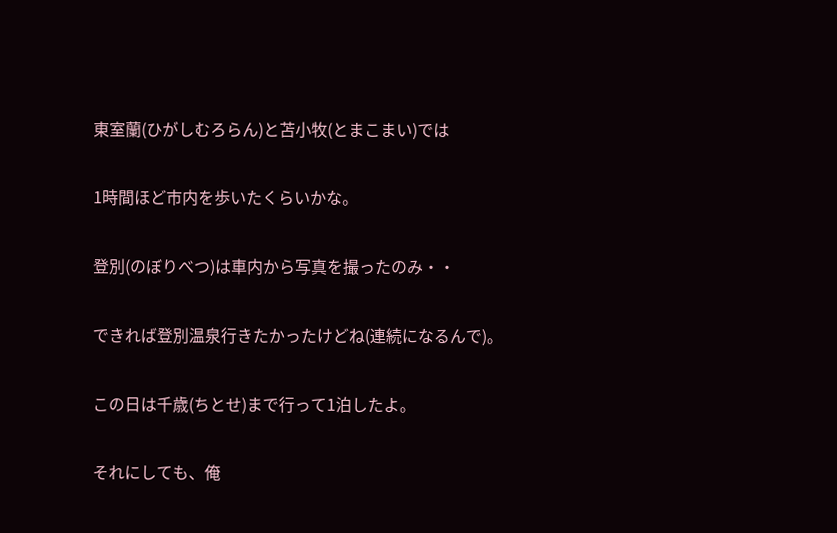東室蘭(ひがしむろらん)と苫小牧(とまこまい)では

1時間ほど市内を歩いたくらいかな。

登別(のぼりべつ)は車内から写真を撮ったのみ・・

できれば登別温泉行きたかったけどね(連続になるんで)。

この日は千歳(ちとせ)まで行って1泊したよ。

それにしても、俺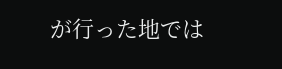が行った地では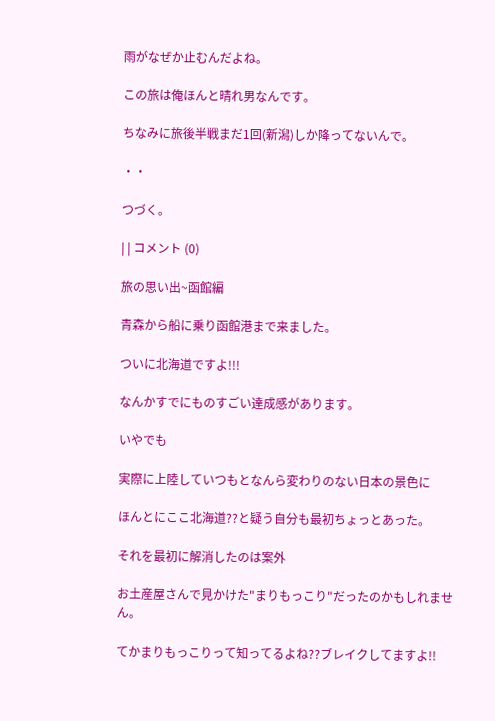雨がなぜか止むんだよね。

この旅は俺ほんと晴れ男なんです。

ちなみに旅後半戦まだ1回(新潟)しか降ってないんで。

・・

つづく。

| | コメント (0)

旅の思い出~函館編

青森から船に乗り函館港まで来ました。

ついに北海道ですよ!!!

なんかすでにものすごい達成感があります。

いやでも

実際に上陸していつもとなんら変わりのない日本の景色に

ほんとにここ北海道??と疑う自分も最初ちょっとあった。

それを最初に解消したのは案外

お土産屋さんで見かけた"まりもっこり"だったのかもしれません。

てかまりもっこりって知ってるよね??ブレイクしてますよ!!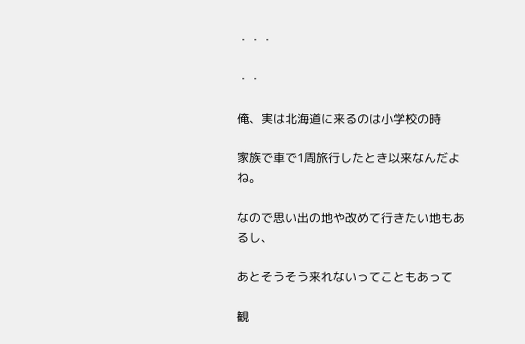・・・

・・

俺、実は北海道に来るのは小学校の時

家族で車で1周旅行したとき以来なんだよね。

なので思い出の地や改めて行きたい地もあるし、

あとそうそう来れないってこともあって

観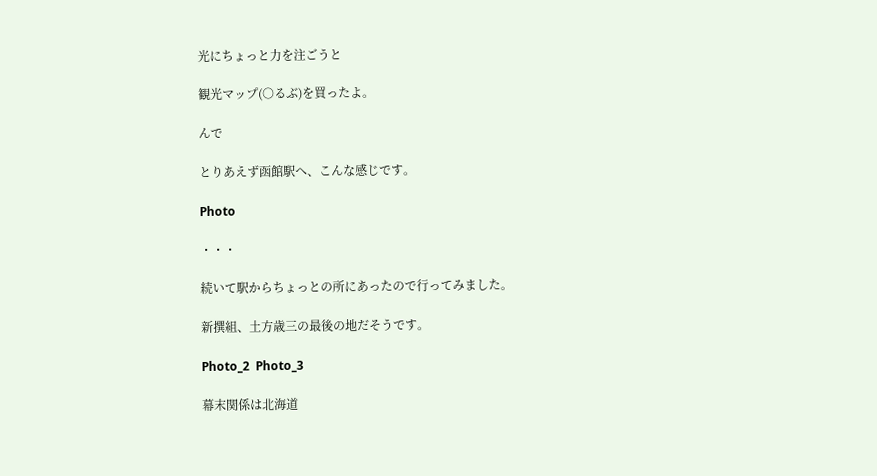光にちょっと力を注ごうと

観光マップ(○るぶ)を買ったよ。

んで

とりあえず函館駅へ、こんな感じです。

Photo

・・・

続いて駅からちょっとの所にあったので行ってみました。

新撰組、土方歳三の最後の地だそうです。

Photo_2  Photo_3

幕末関係は北海道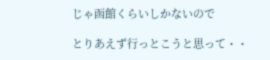じゃ函館くらいしかないので

とりあえず行っとこうと思って・・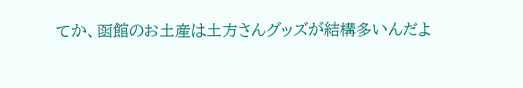てか、函館のお土産は土方さんグッズが結構多いんだよ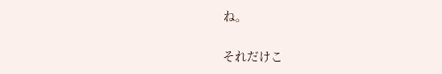ね。

それだけこ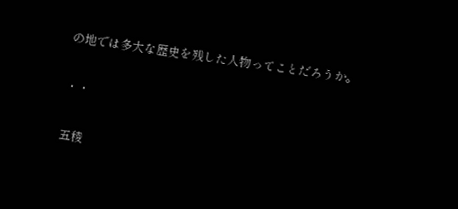の地では多大な歴史を残した人物ってことだろうか。

・・

五稜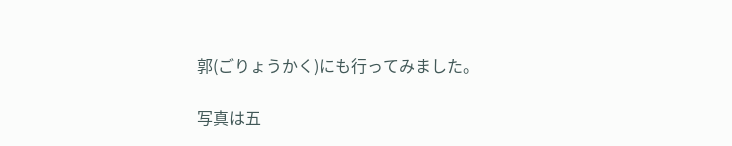郭(ごりょうかく)にも行ってみました。

写真は五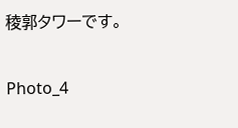稜郭タワーです。

Photo_4